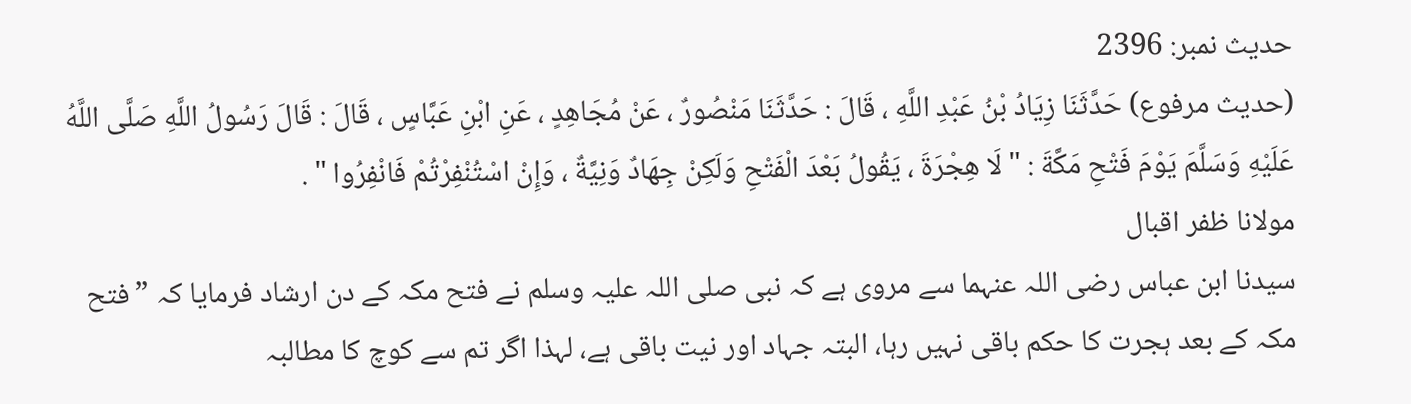حدیث نمبر: 2396
(حديث مرفوع) حَدَّثَنَا زِيَادُ بْنُ عَبْدِ اللَّهِ ، قَالَ : حَدَّثَنَا مَنْصُورٌ ، عَنْ مُجَاهِدٍ ، عَنِ ابْنِ عَبَّاسٍ ، قَالَ : قَالَ رَسُولُ اللَّهِ صَلَّى اللَّهُ عَلَيْهِ وَسَلَّمَ يَوْمَ فَتْحِ مَكَّةَ : " لَا هِجْرَةَ ، يَقُولُ بَعْدَ الْفَتْحِ وَلَكِنْ جِهَادٌ وَنِيَّةٌ ، وَإِنْ اسْتُنْفِرْتُمْ فَانْفِرُوا " .
مولانا ظفر اقبال
سیدنا ابن عباس رضی اللہ عنہما سے مروی ہے کہ نبی صلی اللہ علیہ وسلم نے فتح مکہ کے دن ارشاد فرمایا کہ ”فتح مکہ کے بعد ہجرت کا حکم باقی نہیں رہا، البتہ جہاد اور نیت باقی ہے، لہذا اگر تم سے کوچ کا مطالبہ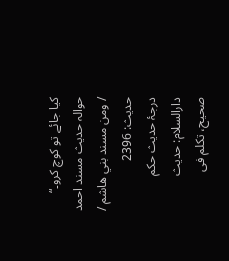کیا جائے تو کوچ کرو۔“
حوالہ حدیث مسند احمد / ومن مسند بني هاشم / حدیث: 2396
درجۂ حدیث حکم دارالسلام: حديث صحيح، تكلم فى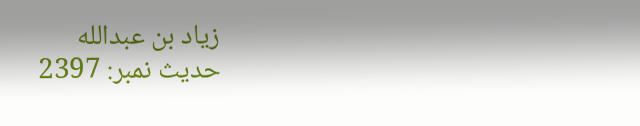زياد بن عبدالله
حدیث نمبر: 2397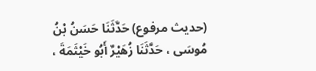(حديث مرفوع) حَدَّثَنَا حَسَنُ بْنُ مُوسَى ، حَدَّثَنَا زُهَيْرٌ أَبُو خَيْثَمَةَ ،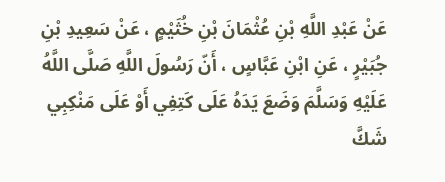عَنْ عَبْدِ اللَّهِ بْنِ عُثْمَانَ بْنِ خُثَيْمٍ ، عَنْ سَعِيدِ بْنِ جُبَيْرٍ ، عَنِ ابْنِ عَبَّاسٍ ، أَنّ رَسُولَ اللَّهِ صَلَّى اللَّهُ عَلَيْهِ وَسَلَّمَ وَضَعَ يَدَهُ عَلَى كَتِفِي أَوْ عَلَى مَنْكِبِي شَكَّ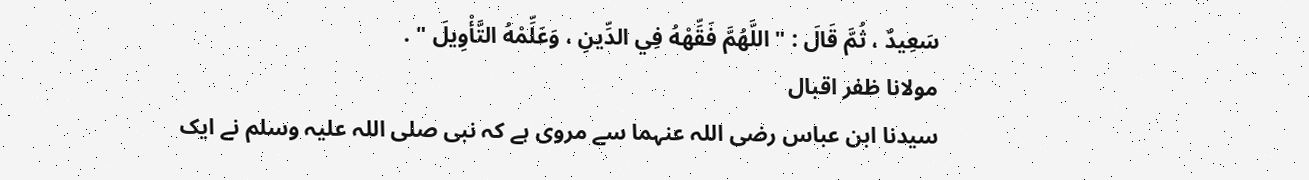سَعِيدٌ ، ثُمَّ قَالَ : " اللَّهُمَّ فَقِّهْهُ فِي الدِّينِ ، وَعَلِّمْهُ التَّأْوِيلَ " .
مولانا ظفر اقبال
سیدنا ابن عباس رضی اللہ عنہما سے مروی ہے کہ نبی صلی اللہ علیہ وسلم نے ایک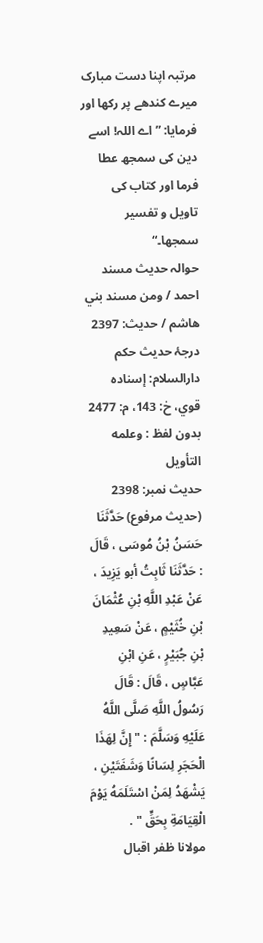مرتبہ اپنا دست مبارک میرے کندھے پر رکھا اور فرمایا: ”اے اللہ! اسے دین کی سمجھ عطا فرما اور کتاب کی تاویل و تفسیر سمجھا۔“
حوالہ حدیث مسند احمد / ومن مسند بني هاشم / حدیث: 2397
درجۂ حدیث حکم دارالسلام: إسناده قوي، خ: 143، م: 2477 بدون لفظ : وعلمه التأويل
حدیث نمبر: 2398
(حديث مرفوع) حَدَّثَنَا حَسَنُ بْنُ مُوسَى ، قَالَ : حَدَّثَنَا ثَابِتُ أبو يَزِيدَ ، عَنْ عَبْدِ اللَّهِ بْنِ عُثْمَانَ بْنِ خُثَيْمٍ ، عَنْ سَعِيدِ بْنِ جُبَيْرٍ ، عَنِ ابْنِ عَبَّاسٍ ، قَالَ : قَالَ رَسُولُ اللَّهِ صَلَّى اللَّهُ عَلَيْهِ وَسَلَّمَ : " إِنَّ لِهَذَا الْحَجَرِ لِسَانًا وَشَفَتَيْنِ ، يَشْهَدُ لِمَنْ اسْتَلَمَهُ يَوْمَ الْقِيَامَةِ بِحَقٍّ " .
مولانا ظفر اقبال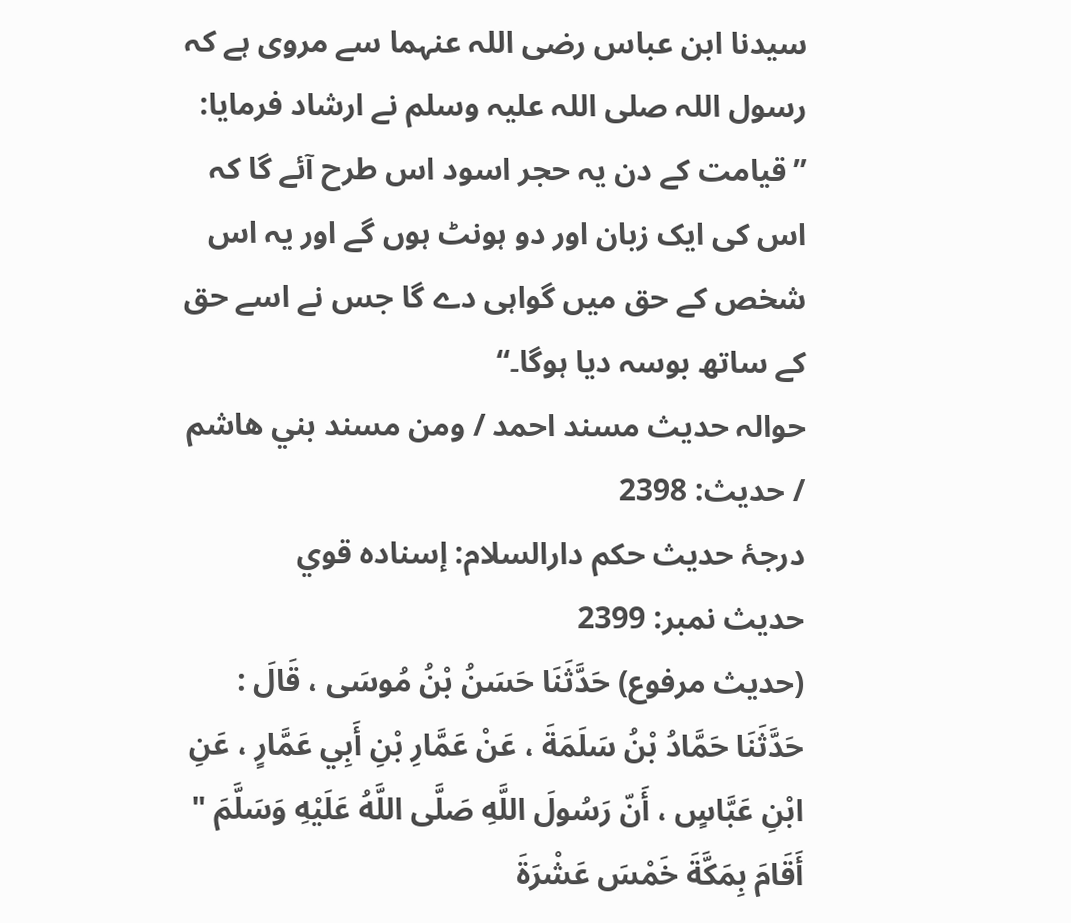سیدنا ابن عباس رضی اللہ عنہما سے مروی ہے کہ رسول اللہ صلی اللہ علیہ وسلم نے ارشاد فرمایا: ”قیامت کے دن یہ حجر اسود اس طرح آئے گا کہ اس کی ایک زبان اور دو ہونٹ ہوں گے اور یہ اس شخص کے حق میں گواہی دے گا جس نے اسے حق کے ساتھ بوسہ دیا ہوگا۔“
حوالہ حدیث مسند احمد / ومن مسند بني هاشم / حدیث: 2398
درجۂ حدیث حکم دارالسلام: إسناده قوي
حدیث نمبر: 2399
(حديث مرفوع) حَدَّثَنَا حَسَنُ بْنُ مُوسَى ، قَالَ : حَدَّثَنَا حَمَّادُ بْنُ سَلَمَةَ ، عَنْ عَمَّارِ بْنِ أَبِي عَمَّارٍ ، عَنِ ابْنِ عَبَّاسٍ ، أَنّ رَسُولَ اللَّهِ صَلَّى اللَّهُ عَلَيْهِ وَسَلَّمَ " أَقَامَ بِمَكَّةَ خَمْسَ عَشْرَةَ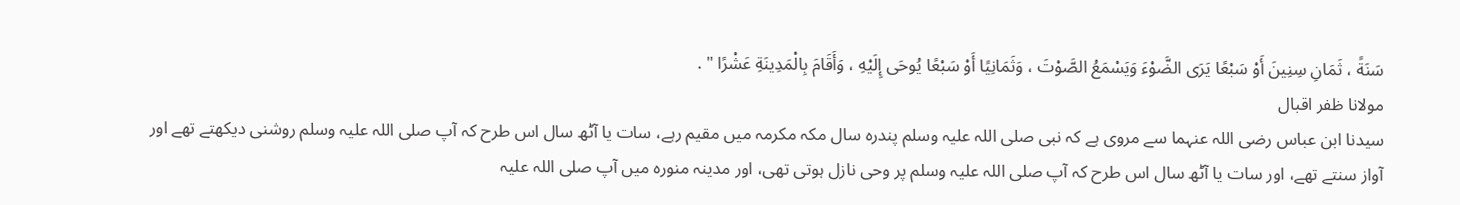سَنَةً ، ثَمَانِ سِنِينَ أَوْ سَبْعًا يَرَى الضَّوْءَ وَيَسْمَعُ الصَّوْتَ ، وَثَمَانِيًا أَوْ سَبْعًا يُوحَى إِلَيْهِ ، وَأَقَامَ بِالْمَدِينَةِ عَشْرًا " .
مولانا ظفر اقبال
سیدنا ابن عباس رضی اللہ عنہما سے مروی ہے کہ نبی صلی اللہ علیہ وسلم پندرہ سال مکہ مکرمہ میں مقیم رہے، سات یا آٹھ سال اس طرح کہ آپ صلی اللہ علیہ وسلم روشنی دیکھتے تھے اور آواز سنتے تھے، اور سات یا آٹھ سال اس طرح کہ آپ صلی اللہ علیہ وسلم پر وحی نازل ہوتی تھی، اور مدینہ منورہ میں آپ صلی اللہ علیہ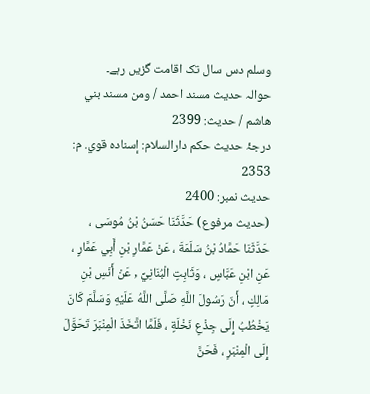وسلم دس سال تک اقامت گزیں رہے۔
حوالہ حدیث مسند احمد / ومن مسند بني هاشم / حدیث: 2399
درجۂ حدیث حکم دارالسلام: إسناده قوي. م: 2353
حدیث نمبر: 2400
(حديث مرفوع) حَدَّثَنَا حَسَنُ بْنُ مُوسَى ، حَدَّثَنَا حَمَّادُ بْنُ سَلَمَةَ ، عَنْ عَمَّارِ بْنِ أَبِي عَمَّارٍ ، عَنِ ابْنِ عَبَّاسٍ ، وَثَابِتٍ الْبُنَانِيِّ , عَنْ أَنَسِ بْنِ مَالِكٍ ، أَنّ رَسُولَ اللَّهِ صَلَّى اللَّهُ عَلَيْهِ وَسَلَّمَ كَانَ يَخْطُبُ إِلَى جِذْعِ نَخْلَةٍ ، فَلَمَّا اتَّخَذَ الْمِنْبَرَ تَحَوَّلَ إِلَى الْمِنْبَرِ ، فَحَنَّ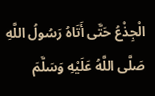الْجِذْعُ حَتَّى أَتَاهُ رَسُولُ اللَّهِ صَلَّى اللَّهُ عَلَيْهِ وَسَلَّمَ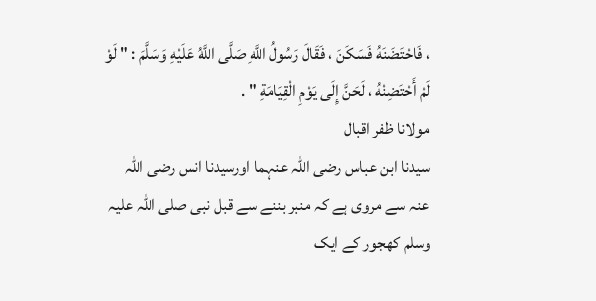، فَاحْتَضَنَهُ فَسَكَنَ ، فَقَالَ رَسُولُ اللَّهِ صَلَّى اللَّهُ عَلَيْهِ وَسَلَّمَ : " لَوْ لَمْ أَحْتَضِنْهُ ، لَحَنَّ إِلَى يَوْمِ الْقِيَامَةِ " .
مولانا ظفر اقبال
سیدنا ابن عباس رضی اللہ عنہما اورسیدنا انس رضی اللہ عنہ سے مروی ہے کہ منبر بننے سے قبل نبی صلی اللہ علیہ وسلم کھجور کے ایک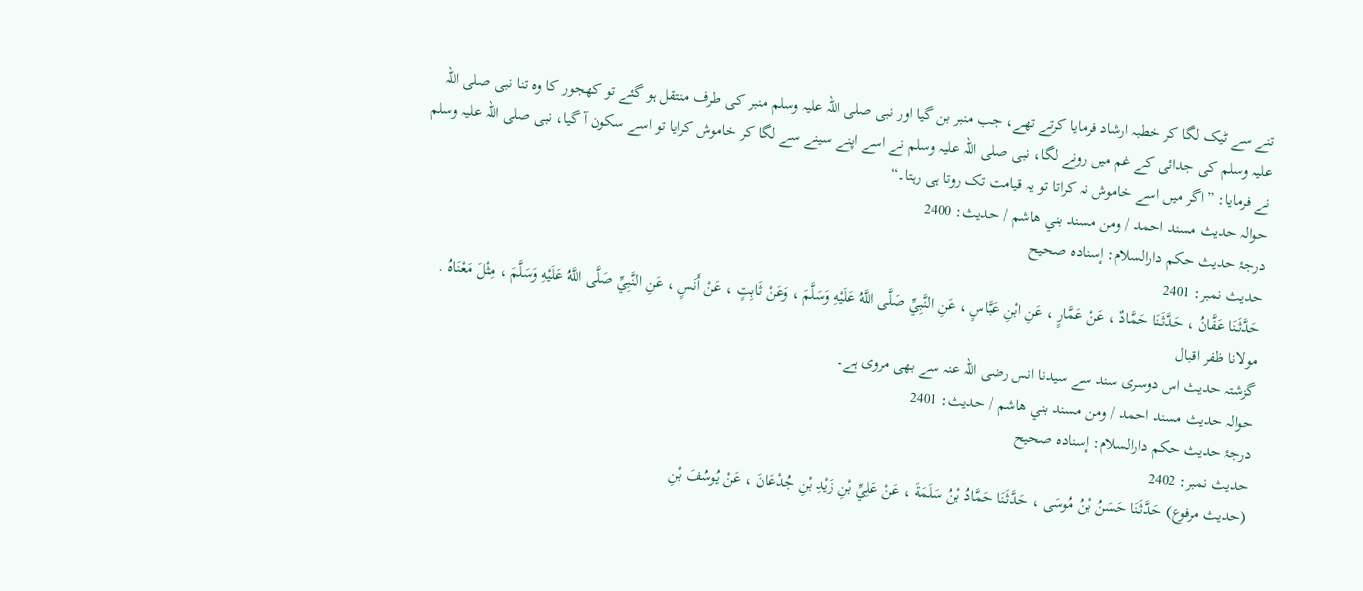تنے سے ٹیک لگا کر خطبہ ارشاد فرمایا کرتے تھے، جب منبر بن گیا اور نبی صلی اللہ علیہ وسلم منبر کی طرف منتقل ہو گئے تو کھجور کا وہ تنا نبی صلی اللہ علیہ وسلم کی جدائی کے غم میں رونے لگا، نبی صلی اللہ علیہ وسلم نے اسے اپنے سینے سے لگا کر خاموش کرایا تو اسے سکون آ گیا، نبی صلی اللہ علیہ وسلم نے فرمایا: ”اگر میں اسے خاموش نہ کراتا تو یہ قیامت تک روتا ہی رہتا۔“
حوالہ حدیث مسند احمد / ومن مسند بني هاشم / حدیث: 2400
درجۂ حدیث حکم دارالسلام: إسناده صحيح
حدیث نمبر: 2401
حَدَّثَنَا عَفَّانُ ، حَدَّثَنَا حَمَّادٌ ، عَنْ عَمَّارٍ ، عَنِ ابْنِ عَبَّاسٍ ، عَنِ النَّبِيِّ صَلَّى اللَّهُ عَلَيْهِ وَسَلَّمَ ، وَعَنْ ثَابِتٍ ، عَنْ أَنَسٍ ، عَنِ النَّبِيِّ صَلَّى اللَّهُ عَلَيْهِ وَسَلَّمَ ، مِثْلَ مَعْنَاهُ .
مولانا ظفر اقبال
گزشتہ حدیث اس دوسری سند سے سیدنا انس رضی اللہ عنہ سے بھی مروی ہے۔
حوالہ حدیث مسند احمد / ومن مسند بني هاشم / حدیث: 2401
درجۂ حدیث حکم دارالسلام: إسناده صحيح
حدیث نمبر: 2402
(حديث مرفوع) حَدَّثَنَا حَسَنُ بْنُ مُوسَى ، حَدَّثَنَا حَمَّادُ بْنُ سَلَمَةَ ، عَنْ عَلِيِّ بْنِ زَيْدِ بْنِ جُدْعَانَ ، عَنْ يُوسُفَ بْنِ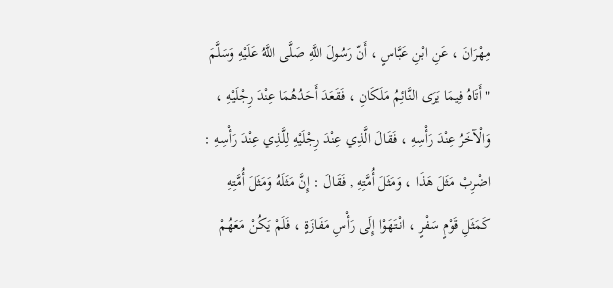مِهْرَانَ ، عَنِ ابْنِ عَبَّاسٍ ، أَنّ رَسُولَ اللَّهِ صَلَّى اللَّهُ عَلَيْهِ وَسَلَّمَ " أَتَاهُ فِيمَا يَرَى النَّائِمُ مَلَكَانِ ، فَقَعَدَ أَحَدُهُمَا عِنْدَ رِجْلَيْهِ ، وَالْآخَرُ عِنْدَ رَأْسِهِ ، فَقَالَ الَّذِي عِنْدَ رِجْلَيْهِ لِلَّذِي عِنْدَ رَأْسِهِ : اضْرِبْ مَثَلَ هَذَا ، وَمَثَلَ أُمَّتِهِ , فَقَالَ : إِنَّ مَثَلَهُ وَمَثَلَ أُمَّتِهِ كَمَثَلِ قَوْمٍ سَفْرٍ ، انْتَهَوْا إِلَى رَأْسِ مَفَازَةٍ ، فَلَمْ يَكُنْ مَعَهُمْ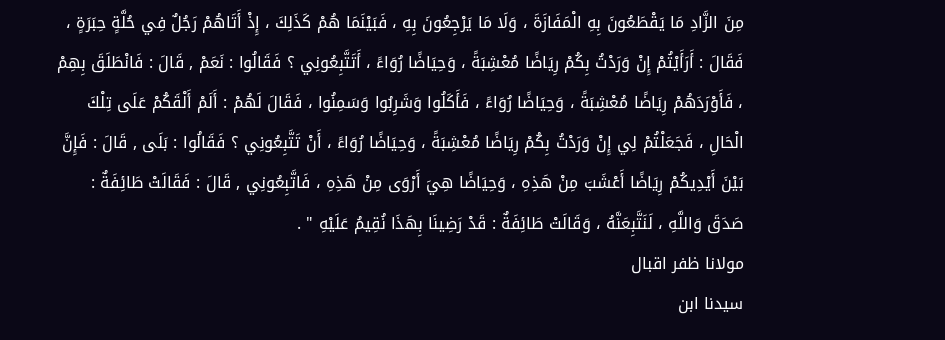مِنَ الزَّادِ مَا يَقْطَعُونَ بِهِ الْمَفَازَةَ ، وَلَا مَا يَرْجِعُونَ بِهِ ، فَبَيْنَمَا هُمْ كَذَلِكَ ، إِذْ أَتَاهُمْ رَجُلٌ فِي حُلَّةٍ حِبَرَةٍ ، فَقَالَ : أَرَأَيْتُمْ إِنْ وَرَدْتُ بِكُمْ رِيَاضًا مُعْشِبَةً ، وَحِيَاضًا رُوَاءً ، أَتَتَّبِعُونِي ؟ فَقَالُوا : نَعَمْ , قَالَ : فَانْطَلَقَ بِهِمْ ، فَأَوْرَدَهُمْ رِيَاضًا مُعْشِبَةً ، وَحِيَاضًا رُوَاءً ، فَأَكَلُوا وَشَرِبُوا وَسَمِنُوا ، فَقَالَ لَهُمْ : أَلَمْ أَلْقَكُمْ عَلَى تِلْكَ الْحَالِ ، فَجَعَلْتُمْ لِي إِنْ وَرَدْتُ بِكُمْ رِيَاضًا مُعْشِبَةً ، وَحِيَاضًا رُوَاءً ، أَنْ تَتَّبِعُونِي ؟ فَقَالُوا : بَلَى , قَالَ : فَإِنَّ بَيْنَ أَيْدِيكُمْ رِيَاضًا أَعْشَبَ مِنْ هَذِهِ ، وَحِيَاضًا هِيَ أَرْوَى مِنْ هَذِهِ ، فَاتَّبِعُونِي , قَالَ : فَقَالَتْ طَائِفَةٌ : صَدَقَ وَاللَّهِ ، لَنَتَّبِعَنَّهُ ، وَقَالَتْ طَائِفَةٌ : قَدْ رَضِينَا بِهَذَا نُقِيمُ عَلَيْهِ " .
مولانا ظفر اقبال
سیدنا ابن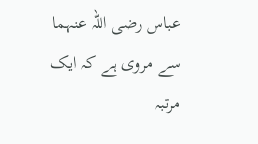عباس رضی اللہ عنہما سے مروی ہے کہ ایک مرتبہ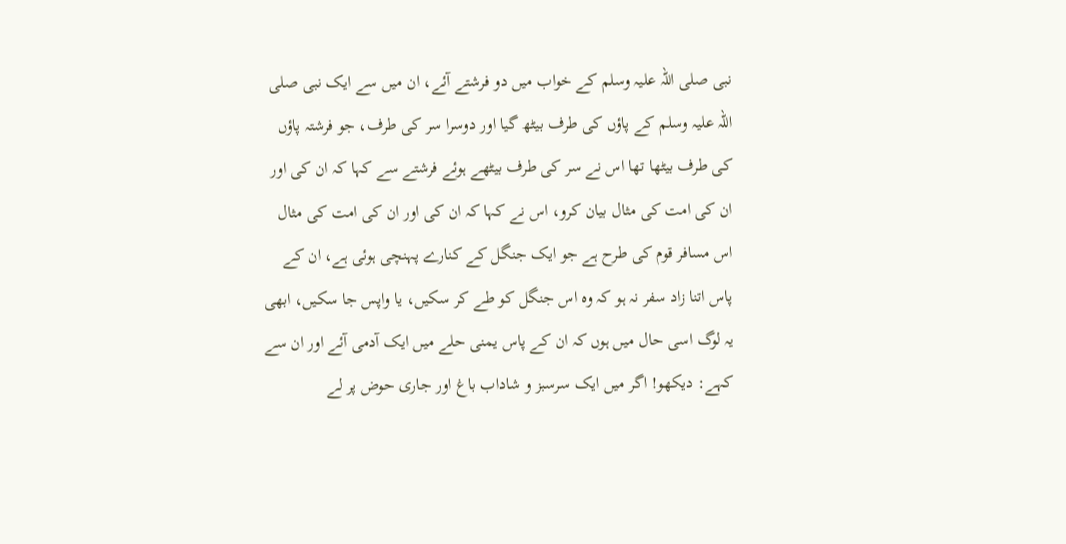نبی صلی اللہ علیہ وسلم کے خواب میں دو فرشتے آئے، ان میں سے ایک نبی صلی اللہ علیہ وسلم کے پاؤں کی طرف بیٹھ گیا اور دوسرا سر کی طرف، جو فرشتہ پاؤں کی طرف بیٹھا تھا اس نے سر کی طرف بیٹھے ہوئے فرشتے سے کہا کہ ان کی اور ان کی امت کی مثال بیان کرو، اس نے کہا کہ ان کی اور ان کی امت کی مثال اس مسافر قوم کی طرح ہے جو ایک جنگل کے کنارے پہنچی ہوئی ہے، ان کے پاس اتنا زاد سفر نہ ہو کہ وہ اس جنگل کو طے کر سکیں، یا واپس جا سکیں، ابھی یہ لوگ اسی حال میں ہوں کہ ان کے پاس یمنی حلے میں ایک آدمی آئے اور ان سے کہے: دیکھو! اگر میں ایک سرسبز و شاداب باغ اور جاری حوض پر لے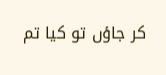کر جاؤں تو کیا تم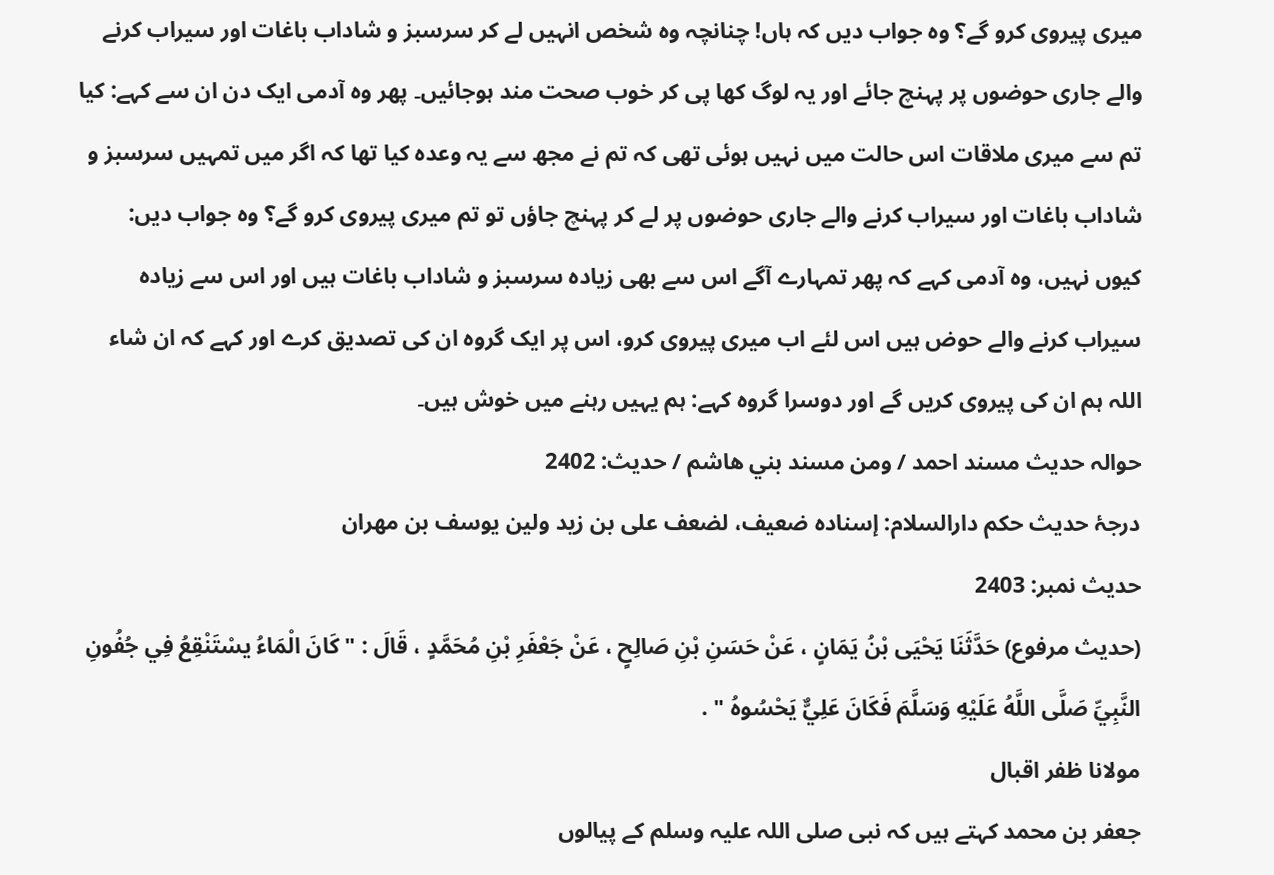میری پیروی کرو گے؟ وہ جواب دیں کہ ہاں! چنانچہ وہ شخص انہیں لے کر سرسبز و شاداب باغات اور سیراب کرنے والے جاری حوضوں پر پہنچ جائے اور یہ لوگ کھا پی کر خوب صحت مند ہوجائیں۔ پھر وہ آدمی ایک دن ان سے کہے: کیا تم سے میری ملاقات اس حالت میں نہیں ہوئی تھی کہ تم نے مجھ سے یہ وعدہ کیا تھا کہ اگر میں تمہیں سرسبز و شاداب باغات اور سیراب کرنے والے جاری حوضوں پر لے کر پہنچ جاؤں تو تم میری پیروی کرو گے؟ وہ جواب دیں: کیوں نہیں، وہ آدمی کہے کہ پھر تمہارے آگے اس سے بھی زیادہ سرسبز و شاداب باغات ہیں اور اس سے زیادہ سیراب کرنے والے حوض ہیں اس لئے اب میری پیروی کرو، اس پر ایک گروہ ان کی تصدیق کرے اور کہے کہ ان شاء اللہ ہم ان کی پیروی کریں گے اور دوسرا گروہ کہے: ہم یہیں رہنے میں خوش ہیں۔
حوالہ حدیث مسند احمد / ومن مسند بني هاشم / حدیث: 2402
درجۂ حدیث حکم دارالسلام: إسناده ضعيف، لضعف على بن زيد ولين يوسف بن مهران
حدیث نمبر: 2403
(حديث مرفوع) حَدَّثَنَا يَحْيَى بْنُ يَمَانٍ ، عَنْ حَسَنِ بْنِ صَالِحٍ ، عَنْ جَعْفَرِ بْنِ مُحَمَّدٍ ، قَالَ : " كَانَ الْمَاءُ يسْتَنْقِعُ فِي جُفُونِ النَّبِيِّ صَلَّى اللَّهُ عَلَيْهِ وَسَلَّمَ فَكَانَ عَلِيٌّ يَحْسُوهُ " .
مولانا ظفر اقبال
جعفر بن محمد کہتے ہیں کہ نبی صلی اللہ علیہ وسلم کے پیالوں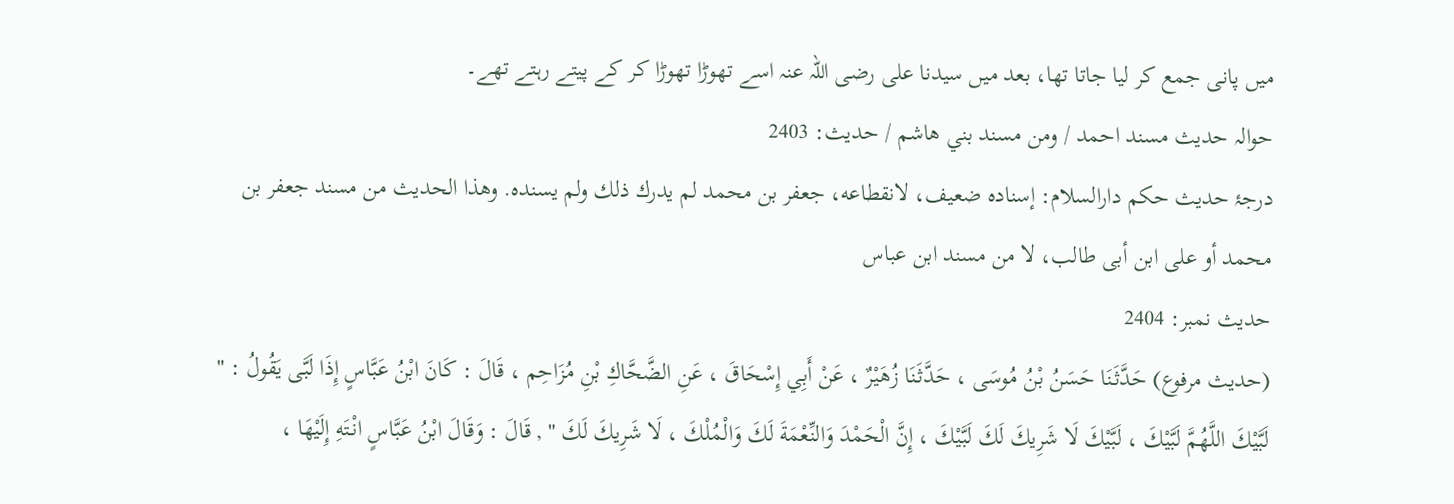میں پانی جمع کر لیا جاتا تھا، بعد میں سیدنا علی رضی اللہ عنہ اسے تھوڑا تھوڑا کر کے پیتے رہتے تھے۔
حوالہ حدیث مسند احمد / ومن مسند بني هاشم / حدیث: 2403
درجۂ حدیث حکم دارالسلام: إسناده ضعيف، لانقطاعه، جعفر بن محمد لم يدرك ذلك ولم يسنده. وهذا الحديث من مسند جعفر بن محمد أو على ابن أبى طالب، لا من مسند ابن عباس
حدیث نمبر: 2404
(حديث مرفوع) حَدَّثَنَا حَسَنُ بْنُ مُوسَى ، حَدَّثَنَا زُهَيْرٌ ، عَنْ أَبِي إِسْحَاقَ ، عَنِ الضَّحَّاكِ بْنِ مُزَاحِم ، قَالَ : كَانَ ابْنُ عَبَّاسٍ إِذَا لَبَّى يَقُولُ : " لَبَّيْكَ اللَّهُمَّ لَبَّيْكَ ، لَبَّيْكَ لَا شَرِيكَ لَكَ لَبَّيْكَ ، إِنَّ الْحَمْدَ وَالنِّعْمَةَ لَكَ وَالْمُلْكَ ، لَا شَرِيكَ لَكَ " , قَالَ : وَقَالَ ابْنُ عَبَّاسٍ انْتَهِ إِلَيْهَا ،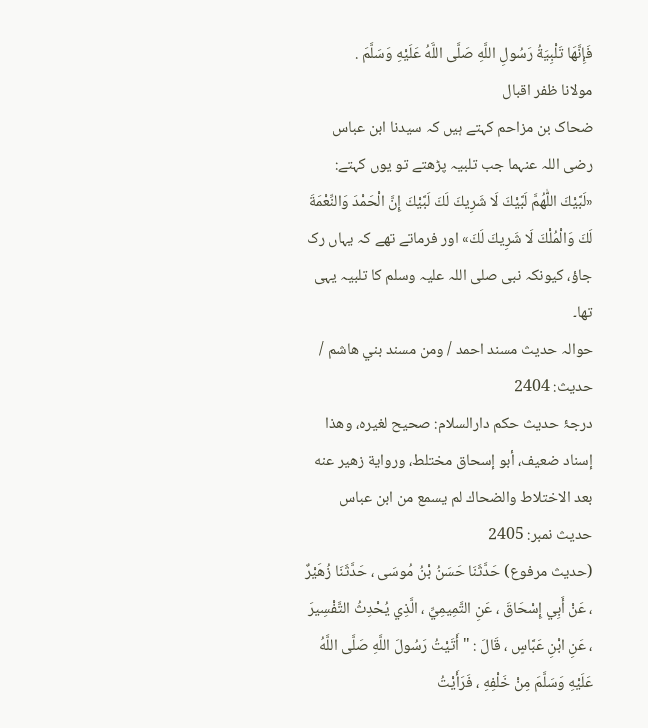فَإِنَّهَا تَلْبِيَةُ رَسُولِ اللَّهِ صَلَّى اللَّهُ عَلَيْهِ وَسَلَّمَ .
مولانا ظفر اقبال
ضحاک بن مزاحم کہتے ہیں کہ سیدنا ابن عباس رضی اللہ عنہما جب تلبیہ پڑھتے تو یوں کہتے: «لَبَّيْكَ اللّٰهُمَّ لَبَّيْكَ لَا شَرِيكَ لَكَ لَبَّيْكَ إِنَّ الْحَمْدَ وَالنِّعْمَةَ لَكَ وَالْمُلْكَ لَا شَرِيكَ لَكَ» اور فرماتے تھے کہ یہاں رک جاؤ، کیونکہ نبی صلی اللہ علیہ وسلم کا تلبیہ یہی تھا۔
حوالہ حدیث مسند احمد / ومن مسند بني هاشم / حدیث: 2404
درجۂ حدیث حکم دارالسلام: صحيح لغيره، وهذا إسناد ضعيف، أبو إسحاق مختلط، ورواية زهير عنه بعد الاختلاط والضحاك لم يسمع من ابن عباس
حدیث نمبر: 2405
(حديث مرفوع) حَدَّثَنَا حَسَنُ بْنُ مُوسَى ، حَدَّثَنَا زُهَيْرٌ ، عَنْ أَبِي إِسْحَاقَ ، عَنِ التَّمِيمِيِّ ، الَّذِي يُحْدِثُ التَّفْسِيرَ ، عَنِ ابْنِ عَبَّاسٍ ، قَالَ : " أَتَيْتُ رَسُولَ اللَّهِ صَلَّى اللَّهُ عَلَيْهِ وَسَلَّمَ مِنْ خَلْفِهِ ، فَرَأَيْتُ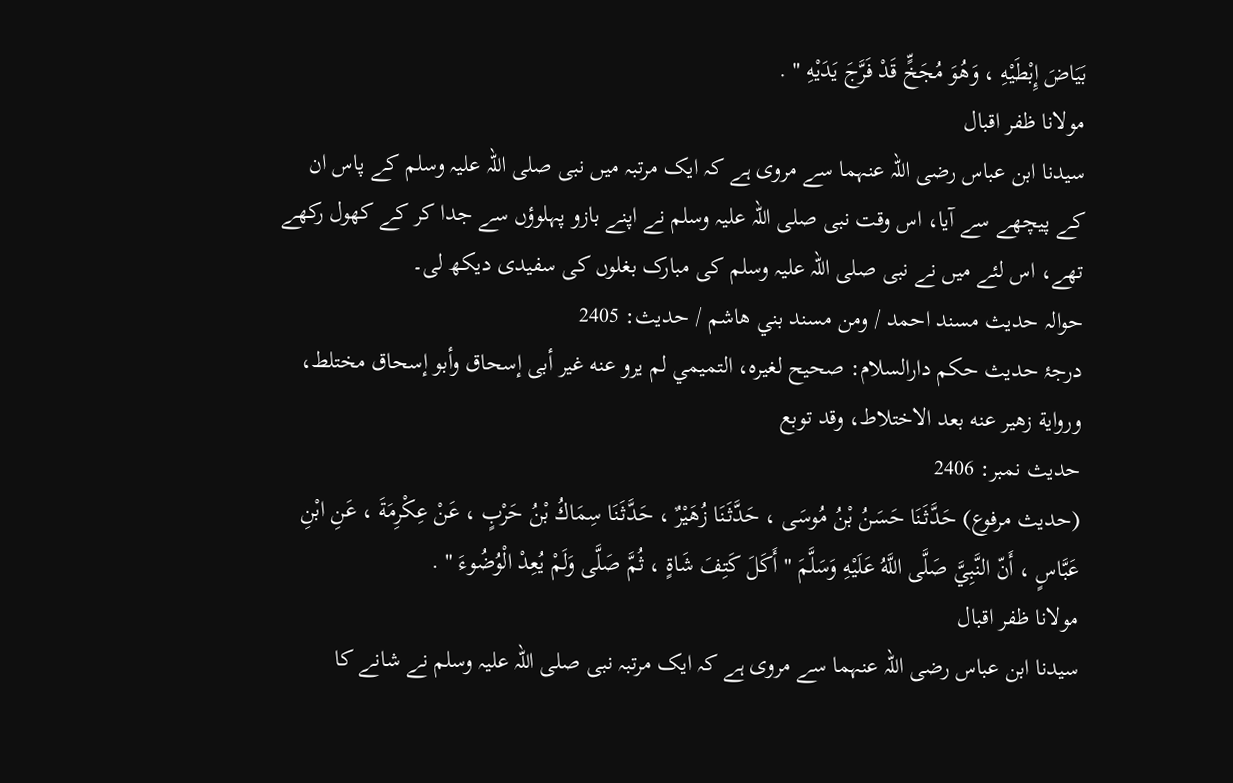بَيَاضَ إِبْطَيْهِ ، وَهُوَ مُجَخٍّ قَدْ فَرَّجَ يَدَيْهِ " .
مولانا ظفر اقبال
سیدنا ابن عباس رضی اللہ عنہما سے مروی ہے کہ ایک مرتبہ میں نبی صلی اللہ علیہ وسلم کے پاس ان کے پیچھے سے آیا، اس وقت نبی صلی اللہ علیہ وسلم نے اپنے بازو پہلوؤں سے جدا کر کے کھول رکھے تھے، اس لئے میں نے نبی صلی اللہ علیہ وسلم کی مبارک بغلوں کی سفیدی دیکھ لی۔
حوالہ حدیث مسند احمد / ومن مسند بني هاشم / حدیث: 2405
درجۂ حدیث حکم دارالسلام: صحيح لغيره، التميمي لم يرو عنه غير أبى إسحاق وأبو إسحاق مختلط، ورواية زهير عنه بعد الاختلاط، وقد توبع
حدیث نمبر: 2406
(حديث مرفوع) حَدَّثَنَا حَسَنُ بْنُ مُوسَى ، حَدَّثَنَا زُهَيْرٌ ، حَدَّثَنَا سِمَاكُ بْنُ حَرْبٍ ، عَنْ عِكْرِمَةَ ، عَنِ ابْنِ عَبَّاسٍ ، أَنّ النَّبِيَّ صَلَّى اللَّهُ عَلَيْهِ وَسَلَّمَ " أَكَلَ كَتِفَ شَاةٍ ، ثُمَّ صَلَّى وَلَمْ يُعِدْ الْوُضُوءَ " .
مولانا ظفر اقبال
سیدنا ابن عباس رضی اللہ عنہما سے مروی ہے کہ ایک مرتبہ نبی صلی اللہ علیہ وسلم نے شانے کا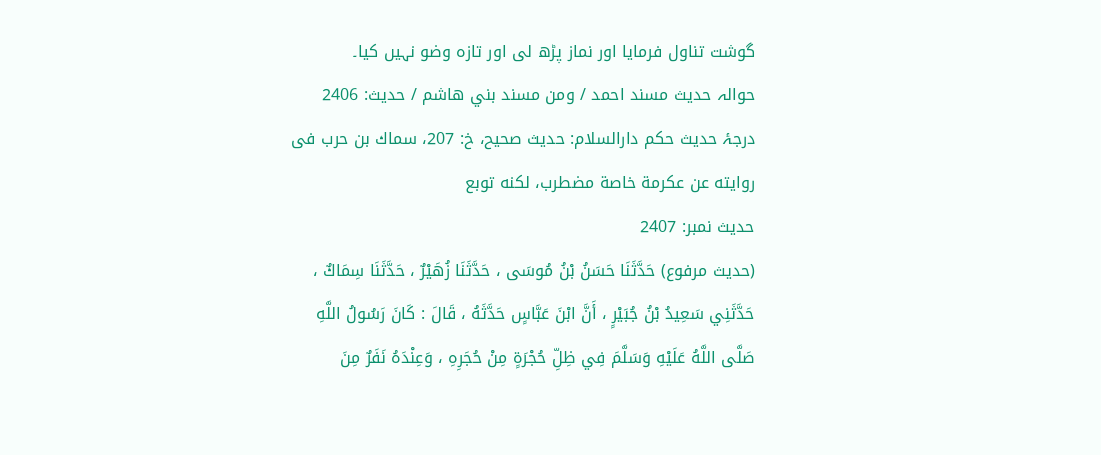گوشت تناول فرمایا اور نماز پڑھ لی اور تازہ وضو نہیں کیا۔
حوالہ حدیث مسند احمد / ومن مسند بني هاشم / حدیث: 2406
درجۂ حدیث حکم دارالسلام: حديث صحيح، خ: 207، سماك بن حرب فى روايته عن عكرمة خاصة مضطرب، لكنه توبع
حدیث نمبر: 2407
(حديث مرفوع) حَدَّثَنَا حَسَنُ بْنُ مُوسَى ، حَدَّثَنَا زُهَيْرٌ ، حَدَّثَنَا سِمَاكٌ ، حَدَّثَنِي سَعِيدُ بْنُ جُبَيْرٍ ، أَنَّ ابْنَ عَبَّاسٍ حَدَّثَهُ ، قَالَ : كَانَ رَسُولُ اللَّهِ صَلَّى اللَّهُ عَلَيْهِ وَسَلَّمَ فِي ظِلِّ حُجْرَةٍ مِنْ حُجَرِهِ ، وَعِنْدَهُ نَفَرٌ مِنَ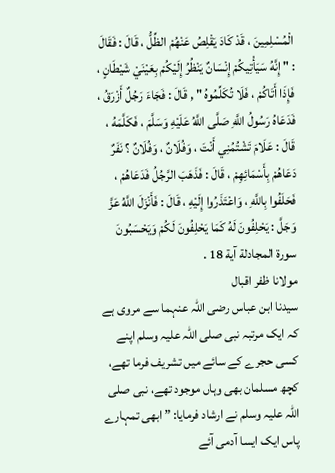الْمُسْلِمِينَ ، قَدْ كَادَ يَقْلِصُ عَنْهُمْ الظِّلُّ ، قَالَ : فَقَالَ : " إِنَّهُ سَيَأْتِيكُمْ إِنْسَانٌ يَنْظُرُ إِلَيْكُمْ بِعَيْنَيْ شَيْطَانٍ ، فَإِذَا أَتَاكُمْ ، فَلَا تُكَلِّمُوهُ " , قَالَ : فَجَاءَ رَجُلٌ أَزْرَقُ ، فَدَعَاهُ رَسُولُ اللَّهِ صَلَّى اللَّهُ عَلَيْهِ وَسَلَّمَ ، فَكَلَّمَهُ ، قَالَ : عَلَامَ تَشْتُمُنِي أَنْتَ ، وَفُلَانٌ ، وَفُلَانٌ ؟ نَفَرٌ دَعَاهُمْ بِأَسْمَائِهِمْ ، قَالَ : فَذَهَبَ الرَّجُلُ فَدَعَاهُمْ ، فَحَلَفُوا بِاللَّهِ ، وَاعْتَذَرُوا إِلَيْهِ ، قَالَ : فَأَنْزَلَ اللَّهُ عَزَّ وَجَلَّ : يَحْلِفُونَ لَهُ كَمَا يَحْلِفُونَ لَكُمْ وَيَحْسَبُونَ سورة المجادلة آية 18 .
مولانا ظفر اقبال
سیدنا ابن عباس رضی اللہ عنہما سے مروی ہے کہ ایک مرتبہ نبی صلی اللہ علیہ وسلم اپنے کسی حجرے کے سائے میں تشریف فرما تھے، کچھ مسلمان بھی وہاں موجود تھے، نبی صلی اللہ علیہ وسلم نے ارشاد فرمایا: ”ابھی تمہارے پاس ایک ایسا آدمی آئے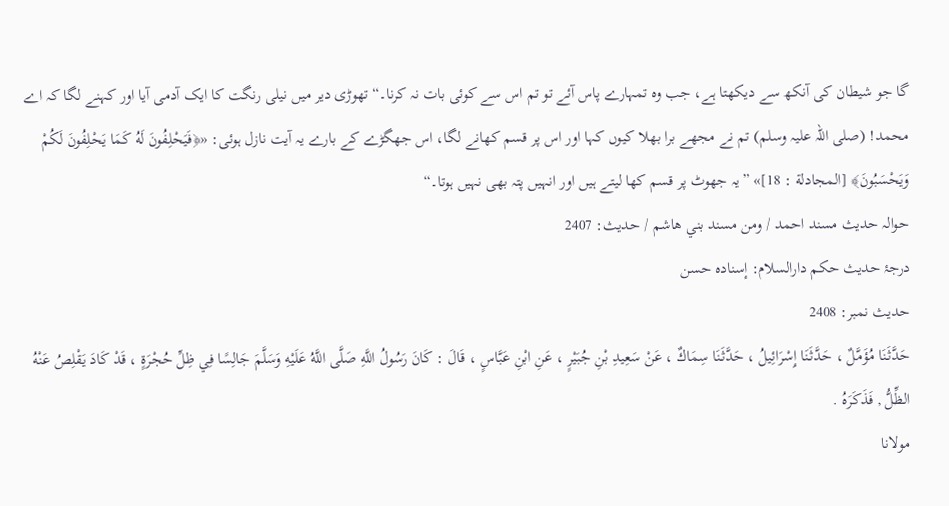گا جو شیطان کی آنکھ سے دیکھتا ہے، جب وہ تمہارے پاس آئے تو تم اس سے کوئی بات نہ کرنا۔“ تھوڑی دیر میں نیلی رنگت کا ایک آدمی آیا اور کہنے لگا کہ اے محمد! (صلی اللہ علیہ وسلم) تم نے مجھے برا بھلا کیوں کہا اور اس پر قسم کھانے لگا، اس جھگڑے کے بارے یہ آیت نازل ہوئی: «﴿فَيَحْلِفُونَ لَهُ كَمَا يَحْلِفُونَ لَكُمْ وَيَحْسَبُونَ﴾ [المجادلة : 18]» ”یہ جھوٹ پر قسم کھا لیتے ہیں اور انہیں پتہ بھی نہیں ہوتا۔“
حوالہ حدیث مسند احمد / ومن مسند بني هاشم / حدیث: 2407
درجۂ حدیث حکم دارالسلام: إسناده حسن
حدیث نمبر: 2408
حَدَّثَنَا مُؤَمَّلٌ ، حَدَّثَنَا إِسْرَائِيلُ ، حَدَّثَنَا سِمَاكٌ ، عَنْ سَعِيدِ بْنِ جُبَيْرٍ ، عَنِ ابْنِ عَبَّاسٍ ، قَالَ : كَانَ رَسُولُ اللَّهِ صَلَّى اللَّهُ عَلَيْهِ وَسَلَّمَ جَالِسًا فِي ظِلِّ حُجْرَةٍ ، قَدْ كَادَ يَقْلِصُ عَنْهُ الظِّلُّ , فَذَكَرَهُ .
مولانا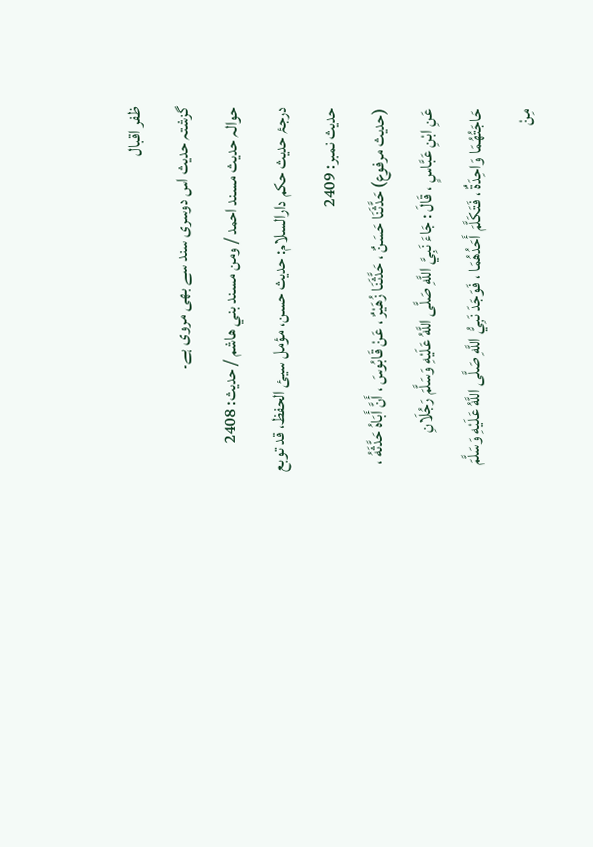ظفر اقبال
گزشتہ حدیث اس دوسری سند سے بھی مروی ہے۔
حوالہ حدیث مسند احمد / ومن مسند بني هاشم / حدیث: 2408
درجۂ حدیث حکم دارالسلام: حديث حسن، مؤمل سيئ الحفظ، قد توبع
حدیث نمبر: 2409
(حديث مرفوع) حَدَّثَنَا حَسَنٌ ، حَدَّثَنَا زُهَيْرٌ ، عَنْ قَابُوسَ ، أَنَّ أَبَاهُ حَدَّثَهُ ، عَنِ ابْنِ عَبَّاسٍ ، قَالَ : جَاءَ نَبِيَّ اللَّهِ صَلَّى اللَّهُ عَلَيْهِ وَسَلَّمَ رَجُلَانِ حَاجَتُهُمَا وَاحِدَةٌ ، فَتَكَلَّمَ أَحَدُهُمَا ، فَوَجَدَ نَبِيُّ اللَّهِ صَلَّى اللَّهُ عَلَيْهِ وَسَلَّمَ مِنْ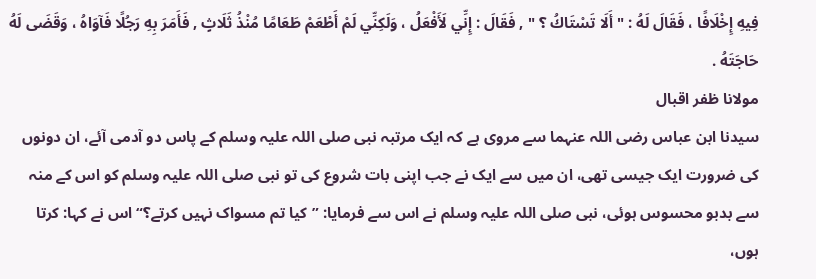فِيهِ إِخْلَافًا ، فَقَالَ لَهُ : " أَلَا تَسْتَاكُ ؟ " , فَقَالَ : إِنِّي لَأَفْعَلُ ، وَلَكِنِّي لَمْ أَطْعَمْ طَعَامًا مُنْذُ ثَلَاثٍ , فَأَمَرَ بِهِ رَجُلًا فَآوَاهُ ، وَقَضَى لَهُ حَاجَتَهُ .
مولانا ظفر اقبال
سیدنا ابن عباس رضی اللہ عنہما سے مروی ہے کہ ایک مرتبہ نبی صلی اللہ علیہ وسلم کے پاس دو آدمی آئے، ان دونوں کی ضرورت ایک جیسی تھی، ان میں سے ایک نے جب اپنی بات شروع کی تو نبی صلی اللہ علیہ وسلم کو اس کے منہ سے بدبو محسوس ہوئی، نبی صلی اللہ علیہ وسلم نے اس سے فرمایا: ”کیا تم مسواک نہیں کرتے؟“ اس نے کہا: کرتا ہوں،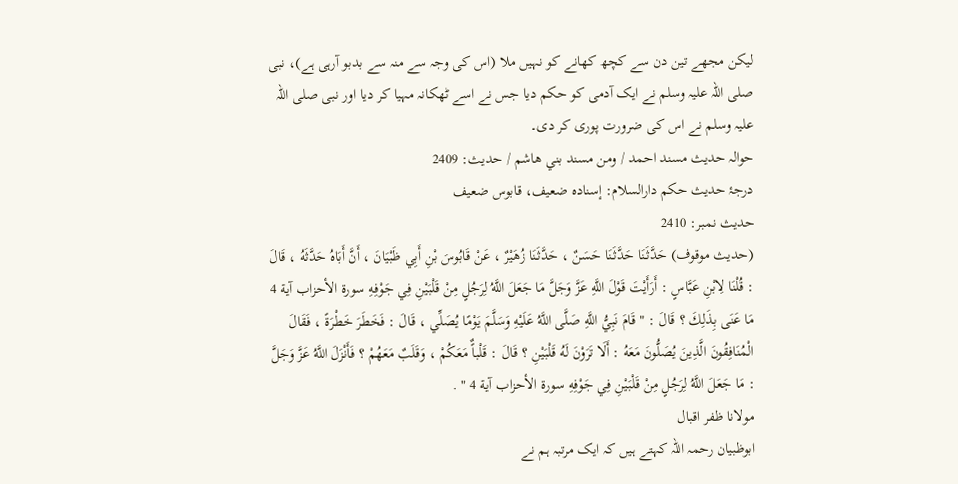لیکن مجھے تین دن سے کچھ کھانے کو نہیں ملا (اس کی وجہ سے منہ سے بدبو آرہی ہے)، نبی صلی اللہ علیہ وسلم نے ایک آدمی کو حکم دیا جس نے اسے ٹھکانہ مہیا کر دیا اور نبی صلی اللہ علیہ وسلم نے اس کی ضرورت پوری کر دی۔
حوالہ حدیث مسند احمد / ومن مسند بني هاشم / حدیث: 2409
درجۂ حدیث حکم دارالسلام: إسناده ضعيف، قابوس ضعيف
حدیث نمبر: 2410
(حديث موقوف) حَدَّثَنَا حَدَّثَنَا حَسَنٌ ، حَدَّثَنَا زُهَيْرٌ ، عَنْ قَابُوسَ بْنِ أَبِي ظَبْيَانَ ، أَنَّ أَبَاهُ حَدَّثَهُ ، قَالَ : قُلْنَا لِابْنِ عَبَّاسٍ : أَرَأَيْتَ قَوْلَ اللَّهِ عَزَّ وَجَلَّ مَا جَعَلَ اللَّهُ لِرَجُلٍ مِنْ قَلْبَيْنِ فِي جَوْفِهِ سورة الأحزاب آية 4 مَا عَنَى بِذَلِكَ ؟ قَالَ : " قَامَ نَبِيُّ اللَّهِ صَلَّى اللَّهُ عَلَيْهِ وَسَلَّمَ يَوْمًا يُصَلِّي ، قَالَ : فَخَطَرَ خَطْرَةً ، فَقَالَ الْمُنَافِقُونَ الَّذِينَ يُصَلُّونَ مَعَهُ : أَلَا تَرَوْنَ لَهُ قَلْبَيْنِ ؟ قَالَ : قَلْباًٌ مَعَكُمْ ، وَقَلَبٌ مَعَهُمْ ؟ فَأَنْزَلَ اللَّهُ عَزَّ وَجَلَّ : مَا جَعَلَ اللَّهُ لِرَجُلٍ مِنْ قَلْبَيْنِ فِي جَوْفِهِ سورة الأحزاب آية 4 " .
مولانا ظفر اقبال
ابوظبیان رحمہ اللہ کہتے ہیں کہ ایک مرتبہ ہم نے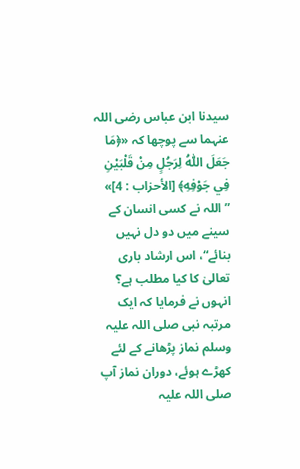سیدنا ابن عباس رضی اللہ عنہما سے پوچھا کہ «﴿مَا جَعَلَ اللّٰهُ لِرَجُلٍ مِنْ قَلْبَيْنِ فِي جَوْفِهِ﴾ [الأحزاب : 4]» ”اللہ نے کسی انسان کے سینے میں دو دل نہیں بنائے“، اس ارشاد باری تعالیٰ کا کیا مطلب ہے؟ انہوں نے فرمایا کہ ایک مرتبہ نبی صلی اللہ علیہ وسلم نماز پڑھانے کے لئے کھڑے ہوئے، دوران نماز آپ صلی اللہ علیہ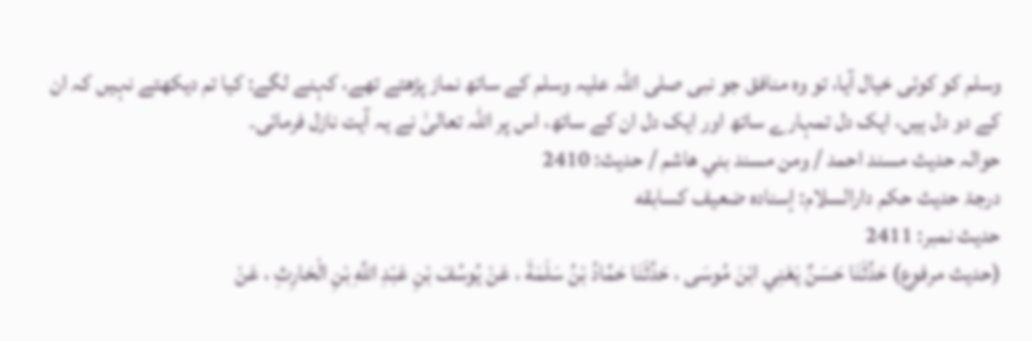وسلم کو کوئی خیال آیا، تو وہ منافق جو نبی صلی اللہ علیہ وسلم کے ساتھ نماز پڑھتے تھے، کہنے لگے: کیا تم دیکھتے نہیں کہ ان کے دو دل ہیں، ایک دل تمہارے ساتھ اور ایک دل ان کے ساتھ، اس پر اللہ تعالیٰ نے یہ آیت نازل فرمائی۔
حوالہ حدیث مسند احمد / ومن مسند بني هاشم / حدیث: 2410
درجۂ حدیث حکم دارالسلام: إسناده ضعيف كسابقه
حدیث نمبر: 2411
(حديث مرفوع) حَدَّثَنَا حَسَنٌ يَعْنِي ابْنَ مُوسَى ، حَدَّثَنَا حَمَّادُ بْنُ سَلَمَةَ ، عَنْ يُوسُفَ بْنِ عَبْدِ اللَّهِ بْنِ الْحَارِثِ ، عَنْ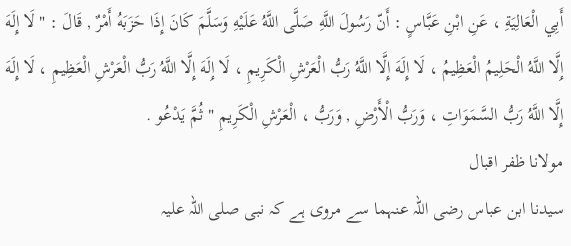أَبِي الْعَالِيَةِ ، عَنِ ابْنِ عَبَّاسٍ : أَنّ رَسُولَ اللَّهِ صَلَّى اللَّهُ عَلَيْهِ وَسَلَّمَ كَانَ إِذَا حَزَبَهُ أَمْرٌ , قَالَ : " لَا إِلَهَ إِلَّا اللَّهُ الْحَلِيمُ الْعَظِيمُ ، لَا إِلَهَ إِلَّا اللَّهُ رَبُّ الْعَرْشِ الْكَرِيمِ ، لَا إِلَهَ إِلَّا اللَّهُ رَبُّ الْعَرْشِ الْعَظِيمِ ، لَا إِلَهَ إِلَّا اللَّهُ رَبُّ السَّمَوَاتِ ، وَرَبُّ الْأَرْضِ , وَرَبُّ ، الْعَرْشِ الْكَرِيمِ " ثُمَّ يَدْعُو .
مولانا ظفر اقبال
سیدنا ابن عباس رضی اللہ عنہما سے مروی ہے کہ نبی صلی اللہ علیہ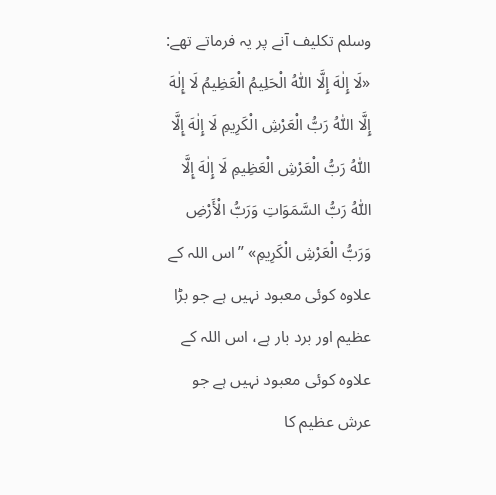وسلم تکلیف آنے پر یہ فرماتے تھے: «لَا إِلٰهَ إِلَّا اللّٰهُ الْحَلِيمُ الْعَظِيمُ لَا إِلٰهَ إِلَّا اللّٰهُ رَبُّ الْعَرْشِ الْكَرِيمِ لَا إِلٰهَ إِلَّا اللّٰهُ رَبُّ الْعَرْشِ الْعَظِيمِ لَا إِلٰهَ إِلَّا اللّٰهُ رَبُّ السَّمَوَاتِ وَرَبُّ الْأَرْضِ وَرَبُّ الْعَرْشِ الْكَرِيمِ» ”اس اللہ کے علاوہ کوئی معبود نہیں ہے جو بڑا عظیم اور برد بار ہے، اس اللہ کے علاوہ کوئی معبود نہیں ہے جو عرش عظیم کا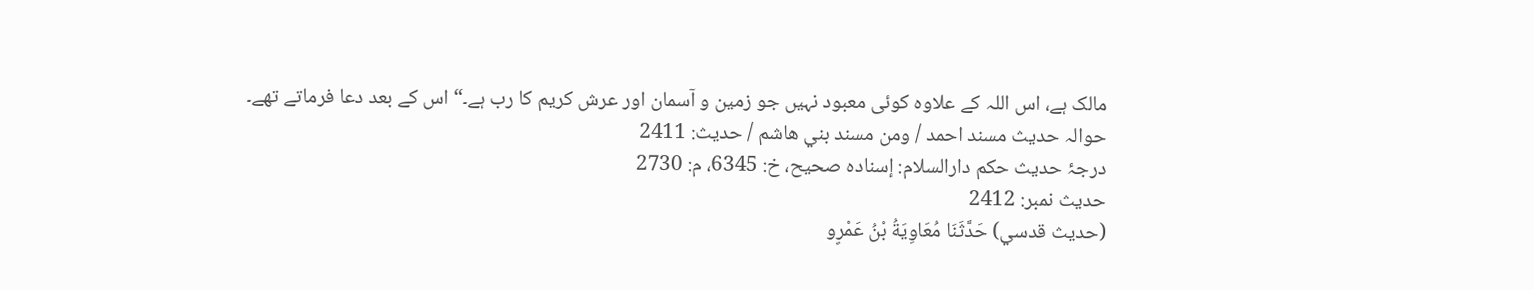مالک ہے، اس اللہ کے علاوہ کوئی معبود نہیں جو زمین و آسمان اور عرش کریم کا رب ہے۔“ اس کے بعد دعا فرماتے تھے۔
حوالہ حدیث مسند احمد / ومن مسند بني هاشم / حدیث: 2411
درجۂ حدیث حکم دارالسلام: إسناده صحيح، خ: 6345، م: 2730
حدیث نمبر: 2412
(حديث قدسي) حَدَّثَنَا مُعَاوِيَةُ بْنُ عَمْرٍو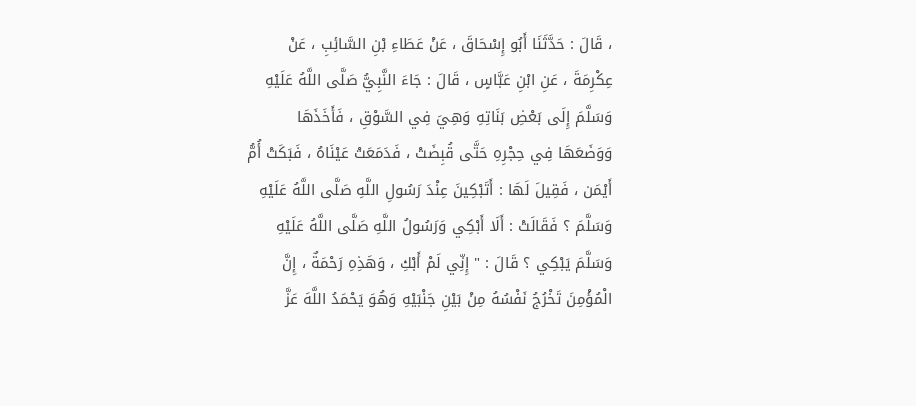، قَالَ : حَدَّثَنَا أَبُو إِسْحَاقَ ، عَنْ عَطَاءِ بْنِ السَّائِبِ ، عَنْ عِكْرِمَةَ ، عَنِ ابْنِ عَبَّاسٍ ، قَالَ : جَاءَ النَّبِيُّ صَلَّى اللَّهُ عَلَيْهِ وَسَلَّمَ إِلَى بَعْضِ بَنَاتِهِ وَهِيَ فِي السَّوْقِ ، فَأَخَذَهَا وَوَضَعَهَا فِي حِجْرِهِ حَتَّى قُبِضَتْ ، فَدَمَعَتْ عَيْنَاهُ ، فَبَكَتْ أُمُّ أَيْمَن ، فَقِيلَ لَهَا : أَتَبْكِينَ عِنْدَ رَسُولِ اللَّهِ صَلَّى اللَّهُ عَلَيْهِ وَسَلَّمَ ؟ فَقَالَتْ : أَلَا أَبْكِي وَرَسُولُ اللَّهِ صَلَّى اللَّهُ عَلَيْهِ وَسَلَّمَ يَبْكِي ؟ قَالَ : " إِنِّي لَمْ أَبْكِ ، وَهَذِهِ رَحْمَةٌ ، إِنَّ الْمُؤْمِنَ تَخْرُجُ نَفْسُهُ مِنْ بَيْنِ جَنْبَيْهِ وَهُوَ يَحْمَدُ اللَّهَ عَزَّ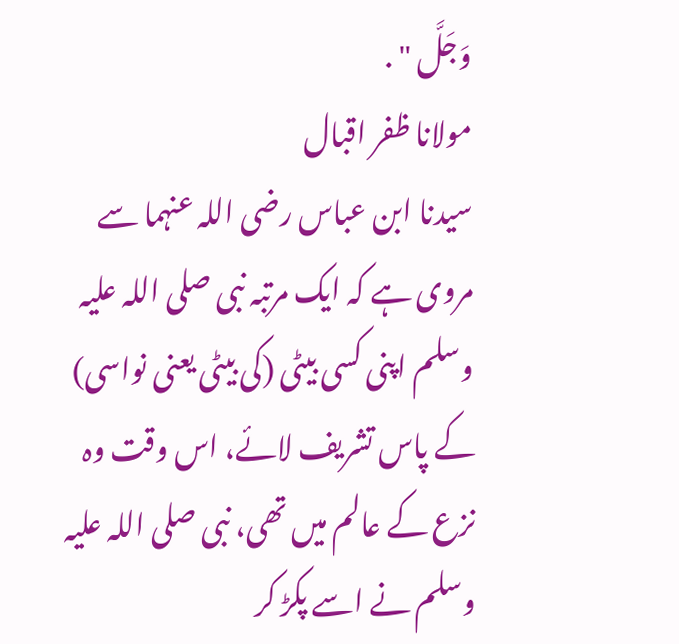وَجَلَّ " .
مولانا ظفر اقبال
سیدنا ابن عباس رضی اللہ عنہما سے مروی ہے کہ ایک مرتبہ نبی صلی اللہ علیہ وسلم اپنی کسی بیٹی (کی بیٹی یعنی نواسی) کے پاس تشریف لائے، اس وقت وہ نزع کے عالم میں تھی، نبی صلی اللہ علیہ وسلم نے اسے پکڑ کر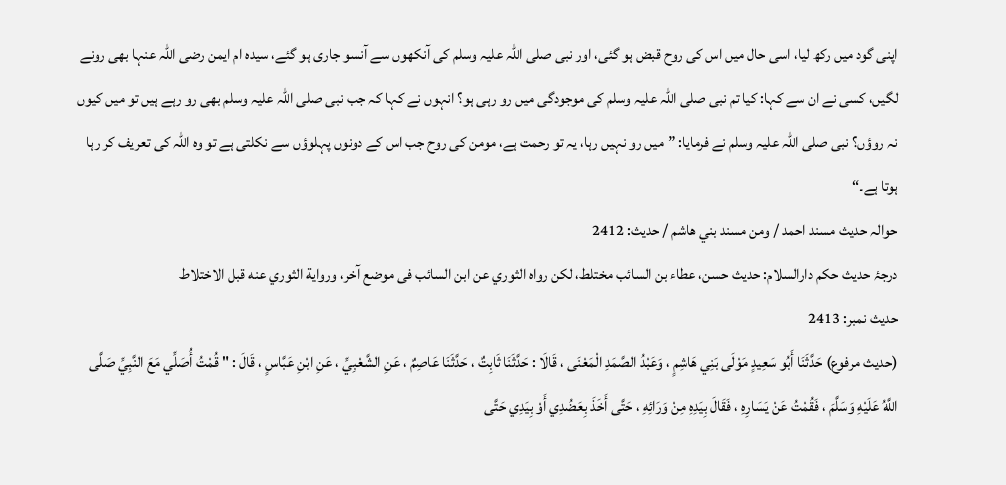اپنی گود میں رکھ لیا، اسی حال میں اس کی روح قبض ہو گئی، اور نبی صلی اللہ علیہ وسلم کی آنکھوں سے آنسو جاری ہو گئے، سیدہ ام ایمن رضی اللہ عنہا بھی رونے لگیں، کسی نے ان سے کہا: کیا تم نبی صلی اللہ علیہ وسلم کی موجودگی میں رو رہی ہو؟ انہوں نے کہا کہ جب نبی صلی اللہ علیہ وسلم بھی رو رہے ہیں تو میں کیوں نہ روؤں؟ نبی صلی اللہ علیہ وسلم نے فرمایا: ”میں رو نہیں رہا، یہ تو رحمت ہے، مومن کی روح جب اس کے دونوں پہلوؤں سے نکلتی ہے تو وہ اللہ کی تعریف کر رہا ہوتا ہے۔“
حوالہ حدیث مسند احمد / ومن مسند بني هاشم / حدیث: 2412
درجۂ حدیث حکم دارالسلام: حديث حسن، عطاء بن السائب مختلط، لكن رواه الثوري عن ابن السائب فى موضع آخر، ورواية الثوري عنه قبل الاختلاط
حدیث نمبر: 2413
(حديث مرفوع) حَدَّثَنَا أَبُو سَعِيدٍ مَوْلَى بَنِي هَاشِمٍ ، وَعَبْدُ الصَّمَدِ الْمَعْنَى ، قَالَا : حَدَّثَنَا ثَابِتٌ ، حَدَّثَنَا عَاصِمٌ ، عَنِ الشَّعْبِيِّ ، عَنِ ابْنِ عَبَّاسٍ ، قَالَ : " قُمْتُ أُصَلِّي مَعَ النَّبِيِّ صَلَّى اللَّهُ عَلَيْهِ وَسَلَّمَ ، فَقُمْتُ عَنْ يَسَارِهِ ، فَقَالَ بِيَدِهِ مِنْ وَرَائِهِ ، حَتَّى أَخَذَ بِعَضُدِي أَوْ بِيَدِي حَتَّى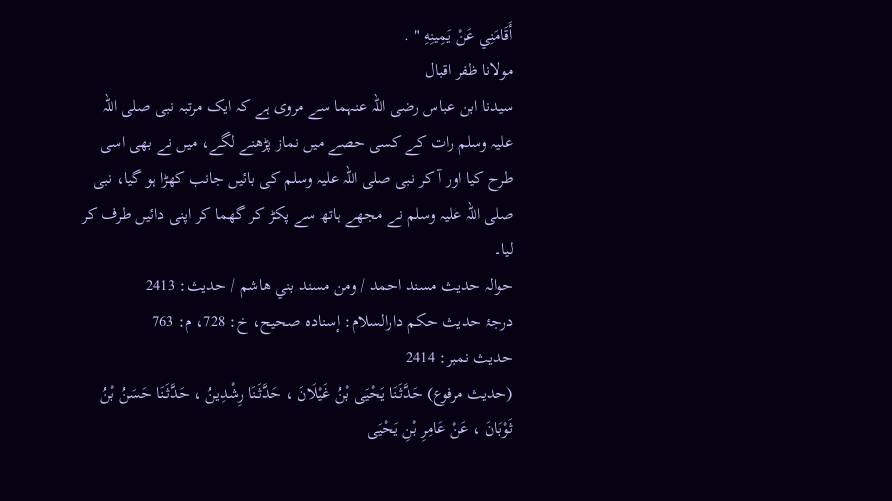أَقَامَنِي عَنْ يَمِينِهِ " .
مولانا ظفر اقبال
سیدنا ابن عباس رضی اللہ عنہما سے مروی ہے کہ ایک مرتبہ نبی صلی اللہ علیہ وسلم رات کے کسی حصے میں نماز پڑھنے لگے، میں نے بھی اسی طرح کیا اور آ کر نبی صلی اللہ علیہ وسلم کی بائیں جانب کھڑا ہو گیا، نبی صلی اللہ علیہ وسلم نے مجھے ہاتھ سے پکڑ کر گھما کر اپنی دائیں طرف کر لیا۔
حوالہ حدیث مسند احمد / ومن مسند بني هاشم / حدیث: 2413
درجۂ حدیث حکم دارالسلام: إسناده صحيح، خ: 728، م: 763
حدیث نمبر: 2414
(حديث مرفوع) حَدَّثَنَا يَحْيَى بْنُ غَيْلَانَ ، حَدَّثَنَا رِشْدِينُ ، حَدَّثَنَا حَسَنُ بْنُ ثَوْبَانَ ، عَنْ عَامِرِ بْنِ يَحْيَى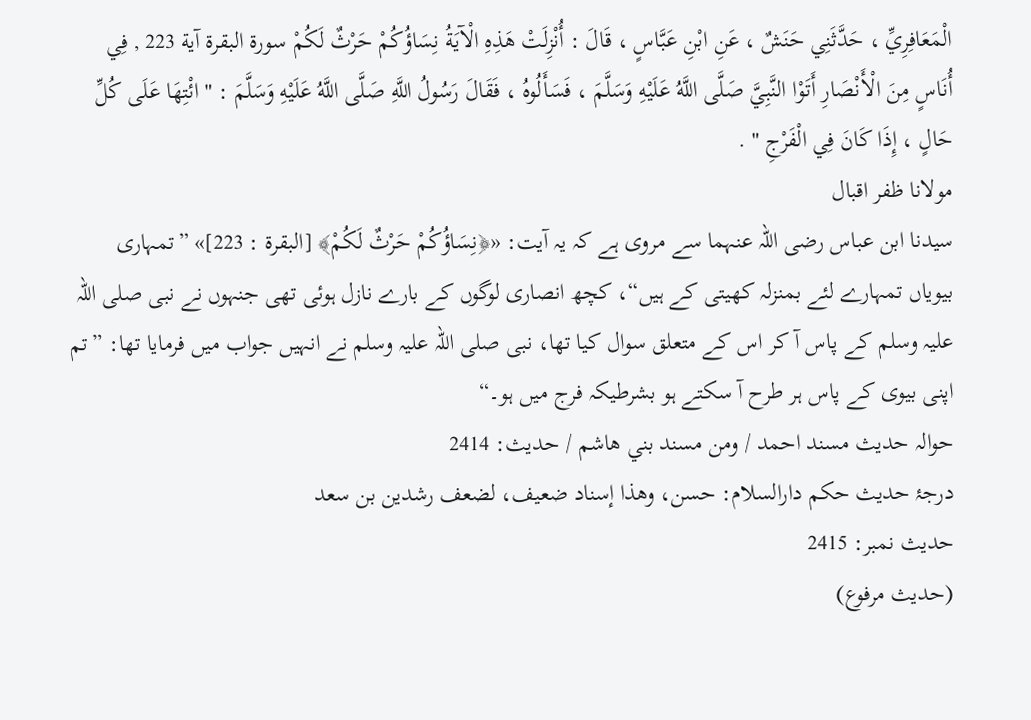الْمَعَافِرِيِّ ، حَدَّثَنِي حَنَشٌ ، عَنِ ابْنِ عَبَّاسٍ ، قَالَ : أُنْزِلَتْ هَذِهِ الْآيَةُ نِسَاؤُكُمْ حَرْثٌ لَكُمْ سورة البقرة آية 223 , فِي أُنَاسٍ مِنَ الْأَنْصَارِ أَتَوْا النَّبِيَّ صَلَّى اللَّهُ عَلَيْهِ وَسَلَّمَ ، فَسَأَلُوهُ ، فَقَالَ رَسُولُ اللَّهِ صَلَّى اللَّهُ عَلَيْهِ وَسَلَّمَ : " ائْتِهَا عَلَى كُلِّ حَالٍ ، إِذَا كَانَ فِي الْفَرْجِ " .
مولانا ظفر اقبال
سیدنا ابن عباس رضی اللہ عنہما سے مروی ہے کہ یہ آیت: «﴿نِسَاؤُكُمْ حَرْثٌ لَكُمْ﴾ [البقرة : 223]» ”تمہاری بیویاں تمہارے لئے بمنزلہ کھیتی کے ہیں“، کچھ انصاری لوگوں کے بارے نازل ہوئی تھی جنہوں نے نبی صلی اللہ علیہ وسلم کے پاس آ کر اس کے متعلق سوال کیا تھا، نبی صلی اللہ علیہ وسلم نے انہیں جواب میں فرمایا تھا: ”تم اپنی بیوی کے پاس ہر طرح آ سکتے ہو بشرطیکہ فرج میں ہو۔“
حوالہ حدیث مسند احمد / ومن مسند بني هاشم / حدیث: 2414
درجۂ حدیث حکم دارالسلام: حسن، وهذا إسناد ضعيف، لضعف رشدين بن سعد
حدیث نمبر: 2415
(حديث مرفوع)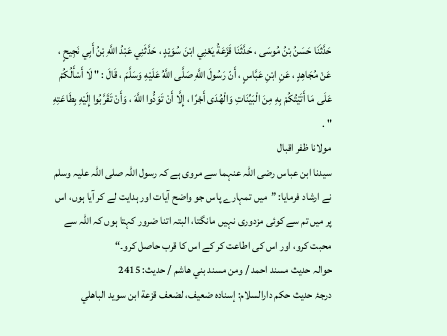حَدَّثَنَا حَسَنُ بْنُ مُوسَى ، حَدَّثَنَا قَزَعَةُ يَعْنِي ابْنَ سُوَيْدٍ ، حَدَّثَنِي عَبْدُ اللَّهِ بْنُ أَبِي نَجِيحٍ ، عَنْ مُجَاهِدٍ ، عَنِ ابْنِ عَبَّاسٍ ، أَنّ رَسُولَ اللَّهِ صَلَّى اللَّهُ عَلَيْهِ وَسَلَّمَ ، قَالَ : " لَا أَسْأَلُكُمْ عَلَى مَا أَتَيْتُكُمْ بِهِ مِنَ الْبَيِّنَاتِ وَالْهُدَى أَجْرًا ، إِلَّا أَنْ تَوَدُّوا اللَّهَ ، وَأَنْ تَقَرَّبُوا إِلَيْهِ بِطَاعَتِهِ " .
مولانا ظفر اقبال
سیدنا ابن عباس رضی اللہ عنہما سے مروی ہے کہ رسول اللہ صلی اللہ علیہ وسلم نے ارشاد فرمایا: ”میں تمہارے پاس جو واضح آیات اور ہدایت لے کر آیا ہوں، اس پر میں تم سے کوئی مزدوری نہیں مانگتا، البتہ اتنا ضرور کہتا ہوں کہ اللہ سے محبت کرو، اور اس کی اطاعت کر کے اس کا قرب حاصل کرو۔“
حوالہ حدیث مسند احمد / ومن مسند بني هاشم / حدیث: 2415
درجۂ حدیث حکم دارالسلام: إسناده ضعيف، لضعف قزعة ابن سويد الباهلي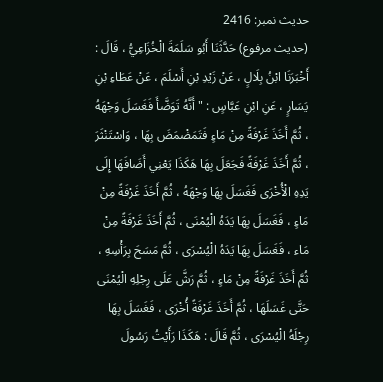حدیث نمبر: 2416
(حديث مرفوع) حَدَّثَنَا أَبُو سَلَمَةَ الْخُزَاعِيُّ ، قَالَ : أَخْبَرَنَا ابْنُ بِلَالٍ ، عَنْ زَيْدِ بْنِ أَسْلَمَ ، عَنْ عَطَاءِ بْنِ يَسَارٍ ، عَنِ ابْنِ عَبَّاسٍ : " أَنَّهُ تَوَضَّأَ فَغَسَلَ وَجْهَهُ ، ثُمَّ أَخَذَ غَرْفَةً مِنْ مَاءٍ فَتَمَضْمَضَ بِهَا ، وَاسْتَنْثَرَ ، ثُمَّ أَخَذَ غَرْفَةً فَجَعَلَ بِهَا هَكَذَا يَعْنِي أَضَافَهَا إِلَى يَدِهِ الْأُخْرَى فَغَسَلَ بِهَا وَجْهَهُ ، ثُمَّ أَخَذَ غَرْفَةً مِنْ مَاءٍ ، فَغَسَلَ بِهَا يَدَهُ الْيُمْنَى ، ثُمَّ أَخَذَ غَرْفَةً مِنْ مَاء ، فَغَسَلَ بِهَا يَدَهُ الْيُسْرَى ، ثُمَّ مَسَحَ بِرَأْسِهِ ، ثُمَّ أَخَذَ غَرْفَةً مِنْ مَاءٍ ، ثُمَّ رَشَّ عَلَى رِجْلِهِ الْيُمْنَى حَتَّى غَسَلَهَا ، ثُمَّ أَخَذَ غَرْفَةً أُخْرَى ، فَغَسَلَ بِهَا رِجْلَهُ الْيُسْرَى ، ثُمَّ قَالَ : هَكَذَا رَأَيْتُ رَسُولَ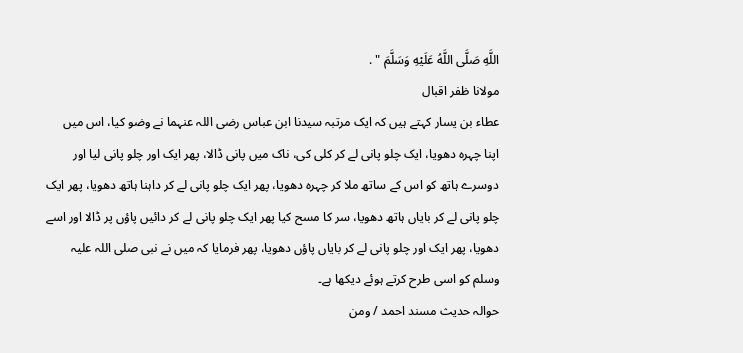اللَّهِ صَلَّى اللَّهُ عَلَيْهِ وَسَلَّمَ " .
مولانا ظفر اقبال
عطاء بن یسار کہتے ہیں کہ ایک مرتبہ سیدنا ابن عباس رضی اللہ عنہما نے وضو کیا، اس میں اپنا چہرہ دھویا، ایک چلو پانی لے کر کلی کی، ناک میں پانی ڈالا، پھر ایک اور چلو پانی لیا اور دوسرے ہاتھ کو اس کے ساتھ ملا کر چہرہ دھویا، پھر ایک چلو پانی لے کر داہنا ہاتھ دھویا، پھر ایک چلو پانی لے کر بایاں ہاتھ دھویا، سر کا مسح کیا پھر ایک چلو پانی لے کر دائیں پاؤں پر ڈالا اور اسے دھویا، پھر ایک اور چلو پانی لے کر بایاں پاؤں دھویا، پھر فرمایا کہ میں نے نبی صلی اللہ علیہ وسلم کو اسی طرح کرتے ہوئے دیکھا ہے۔
حوالہ حدیث مسند احمد / ومن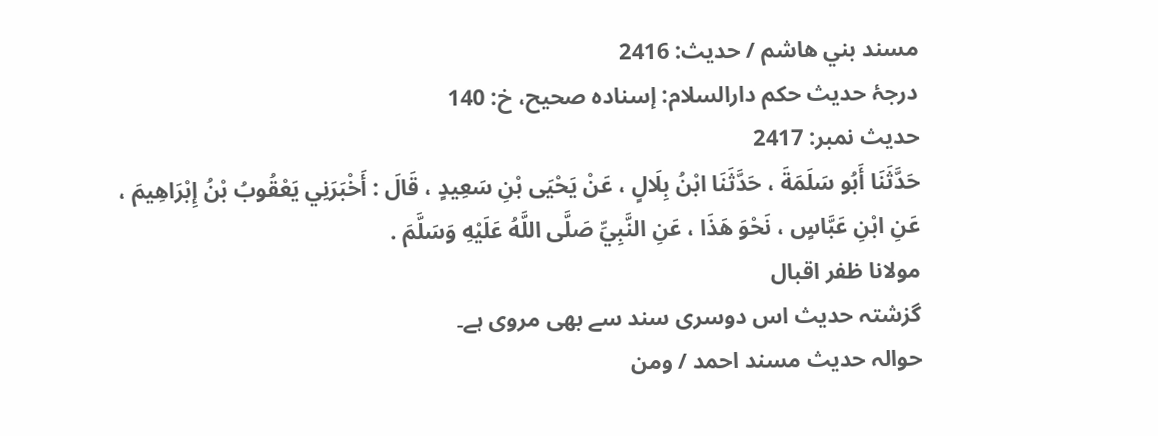مسند بني هاشم / حدیث: 2416
درجۂ حدیث حکم دارالسلام: إسناده صحيح، خ: 140
حدیث نمبر: 2417
حَدَّثَنَا أَبُو سَلَمَةَ ، حَدَّثَنَا ابْنُ بِلَالٍ ، عَنْ يَحْيَى بْنِ سَعِيدٍ ، قَالَ : أَخْبَرَنِي يَعْقُوبُ بْنُ إِبْرَاهِيمَ ، عَنِ ابْنِ عَبَّاسٍ ، نَحْوَ هَذَا ، عَنِ النَّبِيِّ صَلَّى اللَّهُ عَلَيْهِ وَسَلَّمَ .
مولانا ظفر اقبال
گزشتہ حدیث اس دوسری سند سے بھی مروی ہے۔
حوالہ حدیث مسند احمد / ومن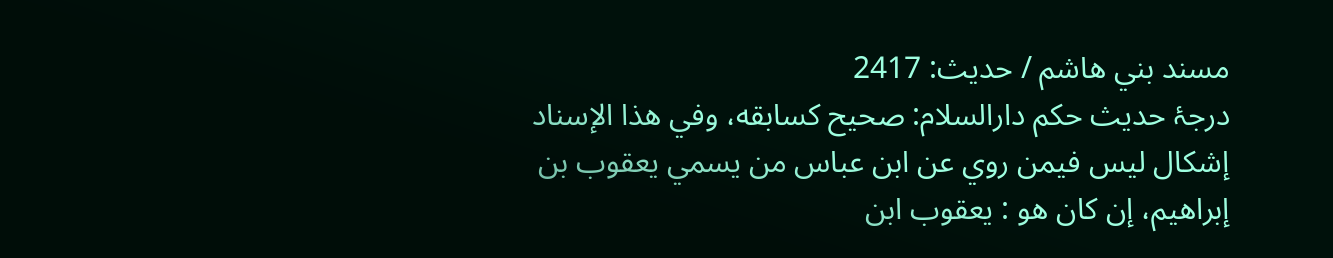مسند بني هاشم / حدیث: 2417
درجۂ حدیث حکم دارالسلام: صحيح كسابقه، وفي هذا الإسناد إشكال ليس فيمن روي عن ابن عباس من يسمي يعقوب بن إبراهيم، إن كان هو : يعقوب ابن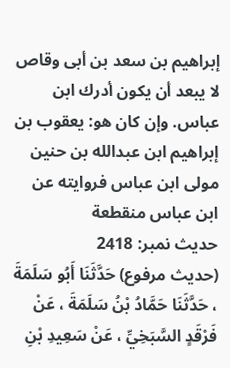إبراهيم بن سعد بن أبى وقاص لا يبعد أن يكون أدرك ابن عباس. وإن كان هو: يعقوب بن إبراهيم ابن عبدالله بن حنين مولى ابن عباس فروايته عن ابن عباس منقطعة
حدیث نمبر: 2418
(حديث مرفوع) حَدَّثَنَا أَبُو سَلَمَةَ ، حَدَّثَنَا حَمَّادُ بْنُ سَلَمَةَ ، عَنْ فَرْقَدٍ السَّبَخِيِّ ، عَنْ سَعِيدِ بْنِ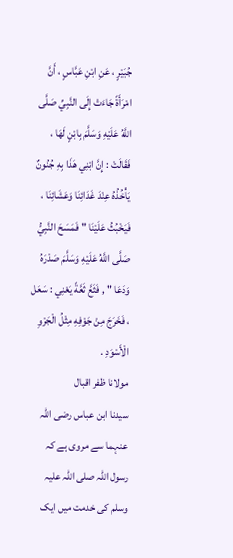جُبَيْرٍ ، عَنِ ابْنِ عَبَّاسٍ ، أَنَّ امْرَأَةً جَاءَتْ إِلَى النَّبِيِّ صَلَّى اللَّهُ عَلَيْهِ وَسَلَّمَ بِابْنٍ لَهَا ، فَقَالَتْ : إِنَّ ابْنِي هَذَا بِهِ جُنُونٌ يَأْخُذُهُ عِنْدَ غَدَائِنَا وَعَشَائِنَا ، فَيَخْبُثُ عَلَيْنَا " فَمَسَحَ النَّبِيُّ صَلَّى اللَّهُ عَلَيْهِ وَسَلَّمَ صَدْرَهُ وَدَعَا " , فَثَعَّ ثَعَّةً يَعْنِي : سَعَل ، فَخَرَجَ مِنْ جَوْفِهِ مِثْلُ الْجَرْوِ الْأَسْوَدِ .
مولانا ظفر اقبال
سیدنا ابن عباس رضی اللہ عنہما سے مروی ہے کہ رسول اللہ صلی اللہ علیہ وسلم کی خدمت میں ایک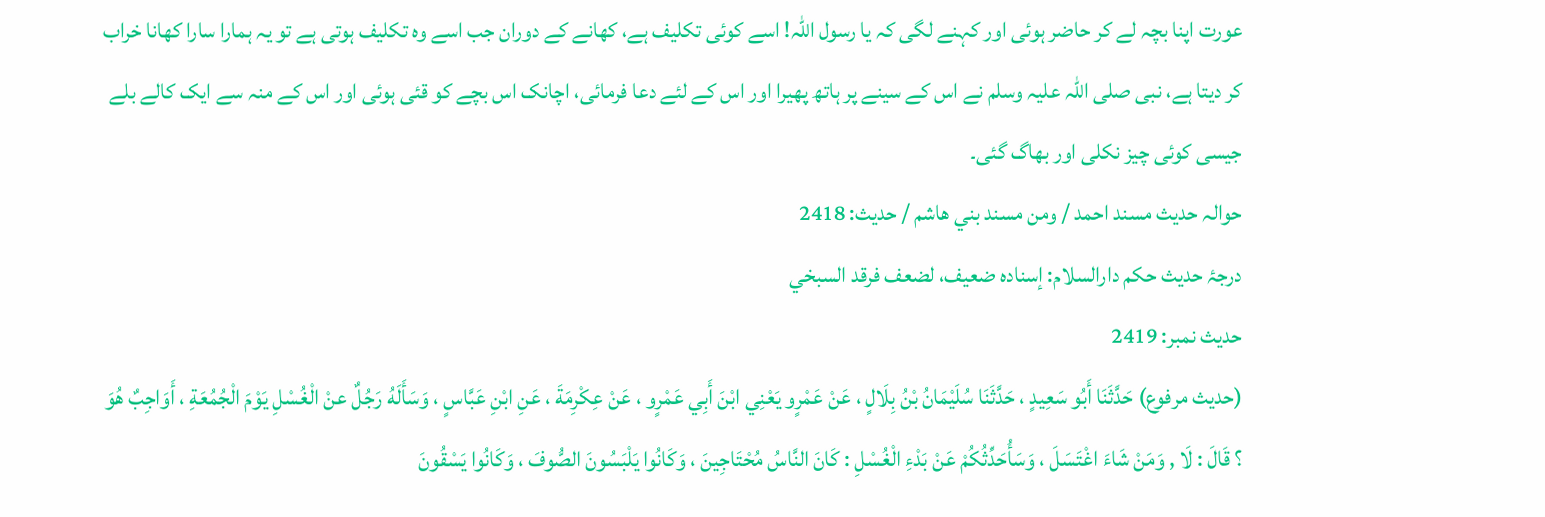عورت اپنا بچہ لے کر حاضر ہوئی اور کہنے لگی کہ یا رسول اللہ! اسے کوئی تکلیف ہے، کھانے کے دوران جب اسے وہ تکلیف ہوتی ہے تو یہ ہمارا سارا کھانا خراب کر دیتا ہے، نبی صلی اللہ علیہ وسلم نے اس کے سینے پر ہاتھ پھیرا اور اس کے لئے دعا فرمائی، اچانک اس بچے کو قئی ہوئی اور اس کے منہ سے ایک کالے بلے جیسی کوئی چیز نکلی اور بھاگ گئی۔
حوالہ حدیث مسند احمد / ومن مسند بني هاشم / حدیث: 2418
درجۂ حدیث حکم دارالسلام: إسناده ضعيف، لضعف فرقد السبخي
حدیث نمبر: 2419
(حديث مرفوع) حَدَّثَنَا أَبُو سَعِيدٍ ، حَدَّثَنَا سُلَيْمَانُ بْنُ بِلَالٍ ، عَنْ عَمْرٍو يَعْنِي ابْنَ أَبِي عَمْرٍو ، عَنْ عِكْرِمَةَ ، عَنِ ابْنِ عَبَّاسٍ ، وَسَأَلَهُ رَجُلٌ عنْ الْغُسْلِ يَوْمَ الْجُمُعَةِ ، أَوَاجِبٌ هُوَ ؟ قَالَ : لَا , وَمَنْ شَاءَ اغْتَسَلَ ، وَسَأُحَدِّثُكُمْ عَنْ بَدْءِ الْغُسْلِ : كَانَ النَّاسُ مُحْتَاجِينَ ، وَكَانُوا يَلْبَسُونَ الصُّوفَ ، وَكَانُوا يَسْقُونَ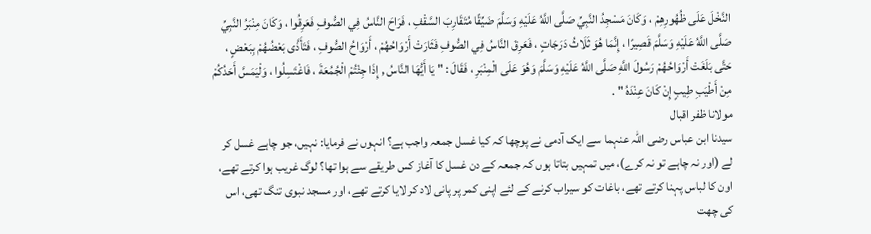النَّخْلَ عَلَى ظُهُورِهِمْ ، وَكَانَ مَسْجِدُ النَّبِيِّ صَلَّى اللَّهُ عَلَيْهِ وَسَلَّمَ ضَيِّقًا مُتَقَارِبَ السَّقْفِ ، فَرَاحَ النَّاسُ فِي الصُّوفِ فَعَرِقُوا ، وَكَانَ مِنْبَرُ النَّبِيِّ صَلَّى اللَّهُ عَلَيْهِ وَسَلَّمَ قَصِيرًا ، إِنَّمَا هُوَ ثَلَاثُ دَرَجَاتٍ ، فَعَرِقَ النَّاسُ فِي الصُّوفِ فَثَارَتْ أَرْوَاحُهُمْ ، أَرْوَاحُ الصُّوفِ ، فَتَأَذَّى بَعْضُهُمْ بِبَعْضٍ ، حَتَّى بَلَغَتْ أَرْوَاحُهُمْ رَسُولَ اللَّهِ صَلَّى اللَّهُ عَلَيْهِ وَسَلَّمَ وَهُوَ عَلَى الْمِنْبَرِ ، فَقَالَ : " يَا أَيُّهَا النَّاسُ , إِذَا جِئْتُمْ الْجُمُعَةَ ، فَاغْتَسِلُوا ، وَلْيَمَسَّ أَحَدُكُمْ مِنْ أَطْيَبِ طِيبٍ إِنْ كَانَ عِنْدَهُ " .
مولانا ظفر اقبال
سیدنا ابن عباس رضی اللہ عنہما سے ایک آدمی نے پوچھا کہ کیا غسل جمعہ واجب ہے؟ انہوں نے فرمایا: نہیں، جو چاہے غسل کر لے (اور نہ چاہے تو نہ کرے)، میں تمہیں بتاتا ہوں کہ جمعہ کے دن غسل کا آغاز کس طریقے سے ہوا تھا؟ لوگ غریب ہوا کرتے تھے، اون کا لباس پہنا کرتے تھے، باغات کو سیراب کرنے کے لئے اپنی کمر پر پانی لاد کر لایا کرتے تھے، اور مسجد نبوی تنگ تھی، اس کی چھت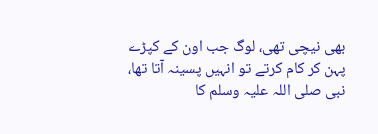بھی نیچی تھی، لوگ جب اون کے کپڑے پہن کر کام کرتے تو انہیں پسینہ آتا تھا، نبی صلی اللہ علیہ وسلم کا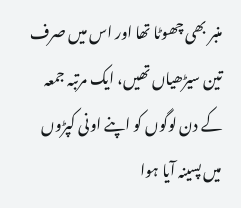منبر بھی چھوٹا تھا اور اس میں صرف تین سیڑھیاں تھیں، ایک مرتبہ جمعہ کے دن لوگوں کو اپنے اونی کپڑوں میں پسینہ آیا ہوا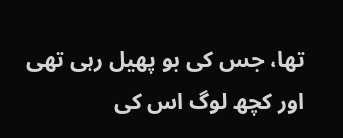تھا، جس کی بو پھیل رہی تھی اور کچھ لوگ اس کی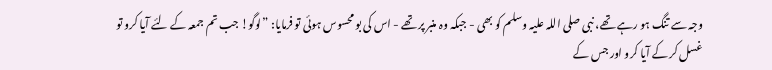وجہ سے تنگ ہو رہے تھے، نبی صلی اللہ علیہ وسلم کو بھی - جبکہ وہ منبر پر تھے - اس کی بو محسوس ہوئی تو فرمایا: ”لوگو! جب تم جمعہ کے لئے آیا کرو تو غسل کر کے آیا کرو اور جس کے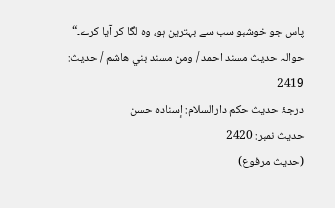پاس جو خوشبو سب سے بہترین ہو، وہ لگا کر آیا کرے۔“
حوالہ حدیث مسند احمد / ومن مسند بني هاشم / حدیث: 2419
درجۂ حدیث حکم دارالسلام: إسناده حسن
حدیث نمبر: 2420
(حديث مرفوع)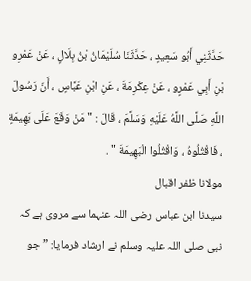حَدَّثَنِي أَبُو سَعِيدٍ ، حَدَّثَنَا سُلَيْمَانُ بْنُ بِلَالٍ ، عَنْ عَمْرِو بْنِ أَبِي عَمْرٍو ، عَنْ عِكْرِمَةَ ، عَنِ ابْنِ عَبَّاسٍ ، أَنّ رَسُولَ اللَّهِ صَلَّى اللَّهُ عَلَيْهِ وَسَلَّمَ ، قَالَ : " مَنْ وَقَعَ عَلَى بَهِيمَةٍ ، فَاقْتُلُوهُ ، وَاقْتُلُوا الْبَهِيمَةَ " .
مولانا ظفر اقبال
سیدنا ابن عباس رضی اللہ عنہما سے مروی ہے کہ نبی صلی اللہ علیہ وسلم نے ارشاد فرمایا: ”جو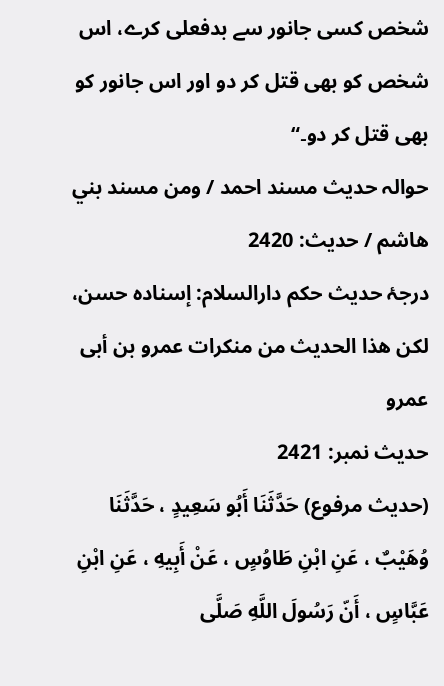شخص کسی جانور سے بدفعلی کرے، اس شخص کو بھی قتل کر دو اور اس جانور کو بھی قتل کر دو۔“
حوالہ حدیث مسند احمد / ومن مسند بني هاشم / حدیث: 2420
درجۂ حدیث حکم دارالسلام: إسناده حسن، لكن هذا الحديث من منكرات عمرو بن أبى عمرو
حدیث نمبر: 2421
(حديث مرفوع) حَدَّثَنَا أَبُو سَعِيدٍ ، حَدَّثَنَا وُهَيْبٌ ، عَنِ ابْنِ طَاوُسٍ ، عَنْ أَبِيهِ ، عَنِ ابْنِ عَبَّاسٍ ، أَنّ رَسُولَ اللَّهِ صَلَّى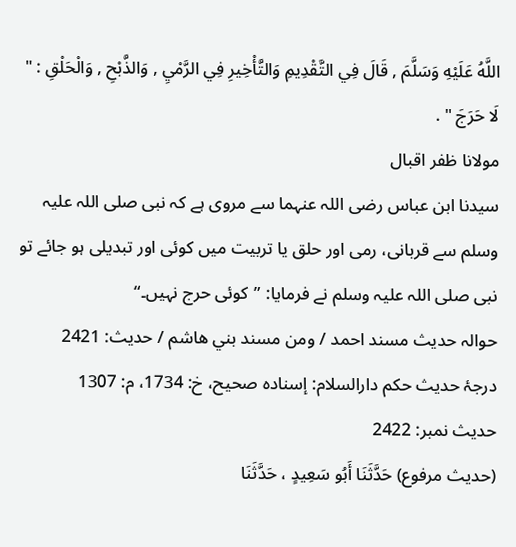اللَّهُ عَلَيْهِ وَسَلَّمَ , قَالَ فِي التَّقْدِيمِ وَالتَّأْخِيرِ فِي الرَّمْيِ , وَالذَّبْحِ , وَالْحَلْقِ : " لَا حَرَجَ " .
مولانا ظفر اقبال
سیدنا ابن عباس رضی اللہ عنہما سے مروی ہے کہ نبی صلی اللہ علیہ وسلم سے قربانی، رمی اور حلق یا تربیت میں کوئی اور تبدیلی ہو جائے تو نبی صلی اللہ علیہ وسلم نے فرمایا: ”کوئی حرج نہیں۔“
حوالہ حدیث مسند احمد / ومن مسند بني هاشم / حدیث: 2421
درجۂ حدیث حکم دارالسلام: إسناده صحيح، خ: 1734، م: 1307
حدیث نمبر: 2422
(حديث مرفوع) حَدَّثَنَا أَبُو سَعِيدٍ ، حَدَّثَنَا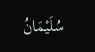سُلَيْمَانُ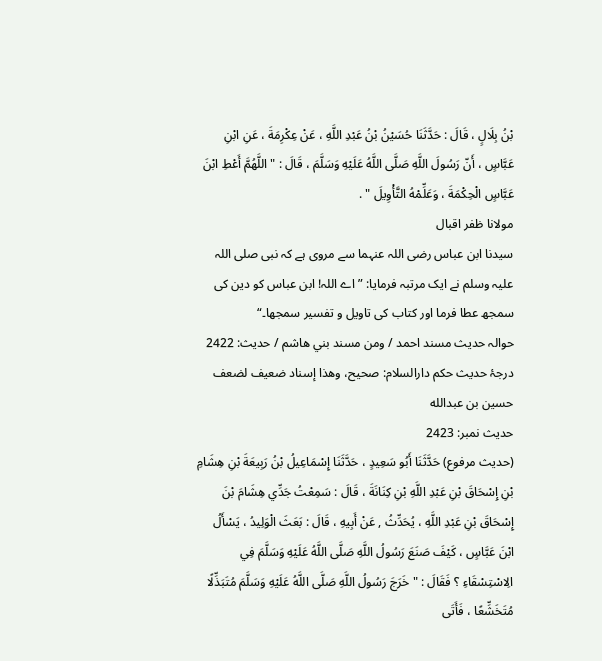بْنُ بِلَالٍ ، قَالَ : حَدَّثَنَا حُسَيْنُ بْنُ عَبْدِ اللَّهِ ، عَنْ عِكْرِمَةَ ، عَنِ ابْنِ عَبَّاسٍ ، أَنّ رَسُولَ اللَّهِ صَلَّى اللَّهُ عَلَيْهِ وَسَلَّمَ ، قَالَ : " اللَّهُمَّ أَعْطِ ابْنَ عَبَّاسٍ الْحِكْمَةَ ، وَعَلِّمْهُ التَّأْوِيلَ " .
مولانا ظفر اقبال
سیدنا ابن عباس رضی اللہ عنہما سے مروی ہے کہ نبی صلی اللہ علیہ وسلم نے ایک مرتبہ فرمایا: ”اے اللہ! ابن عباس کو دین کی سمجھ عطا فرما اور کتاب کی تاویل و تفسیر سمجھا۔“
حوالہ حدیث مسند احمد / ومن مسند بني هاشم / حدیث: 2422
درجۂ حدیث حکم دارالسلام: صحيح، وهذا إسناد ضعيف لضعف حسين بن عبدالله
حدیث نمبر: 2423
(حديث مرفوع) حَدَّثَنَا أَبُو سَعِيدٍ ، حَدَّثَنَا إِسْمَاعِيلُ بْنُ رَبِيعَةَ بْنِ هِشَامِ بْنِ إِسْحَاقَ بْنِ عَبْدِ اللَّهِ بْنِ كِنَانَةَ ، قَالَ : سَمِعْتُ جَدِّي هِشَامَ بْنَ إِسْحَاقَ بْنِ عَبْدِ اللَّهِ ، يُحَدِّثُ , عَنْ أَبِيهِ ، قَالَ : بَعَثَ الْوَلِيدُ ، يَسْأَلُ ابْنَ عَبَّاسٍ ، كَيْفَ صَنَعَ رَسُولُ اللَّهِ صَلَّى اللَّهُ عَلَيْهِ وَسَلَّمَ فِي الِاسْتِسْقَاءِ ؟ فَقَالَ : " خَرَجَ رَسُولُ اللَّهِ صَلَّى اللَّهُ عَلَيْهِ وَسَلَّمَ مُتَبَذِّلًا مُتَخَشِّعًا ، فَأَتَى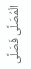الْمُصَلَّى فَصَلَّى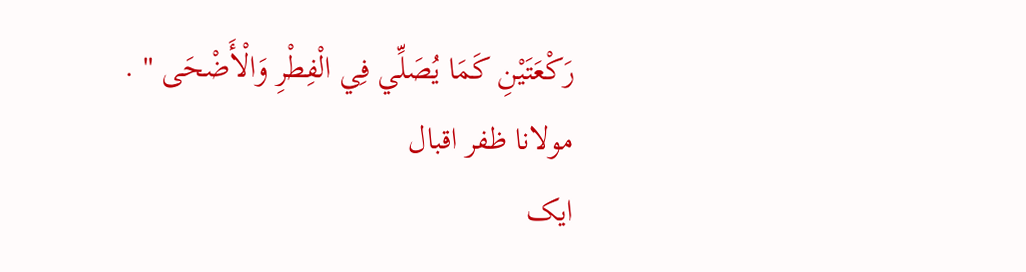رَكْعَتَيْنِ كَمَا يُصَلِّي فِي الْفِطْرِ وَالْأَضْحَى " .
مولانا ظفر اقبال
ایک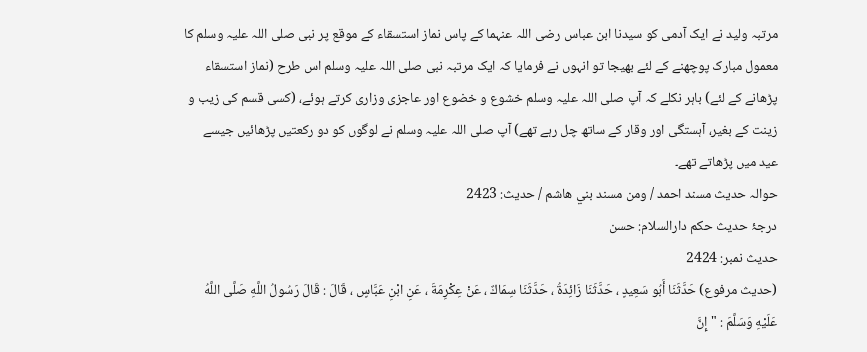مرتبہ ولید نے ایک آدمی کو سیدنا ابن عباس رضی اللہ عنہما کے پاس نماز استسقاء کے موقع پر نبی صلی اللہ علیہ وسلم کا معمول مبارک پوچھنے کے لئے بھیجا تو انہوں نے فرمایا کہ ایک مرتبہ نبی صلی اللہ علیہ وسلم اس طرح (نماز استسقاء پڑھانے کے لئے) باہر نکلے کہ آپ صلی اللہ علیہ وسلم خشوع و خضوع اور عاجزی وزاری کرتے ہوئے، (کسی قسم کی زیب و زینت کے بغیر، آہستگی اور وقار کے ساتھ چل رہے تھے) آپ صلی اللہ علیہ وسلم نے لوگوں کو دو رکعتیں پڑھائیں جیسے عید میں پڑھاتے تھے۔
حوالہ حدیث مسند احمد / ومن مسند بني هاشم / حدیث: 2423
درجۂ حدیث حکم دارالسلام: حسن
حدیث نمبر: 2424
(حديث مرفوع) حَدَّثَنَا أَبُو سَعِيدٍ ، حَدَّثَنَا زَائِدَةُ ، حَدَّثَنَا سِمَاكٌ ، عَنْ عِكْرِمَةَ ، عَنِ ابْنِ عَبَّاسٍ ، قَالَ : قَالَ رَسُولُ اللَّهِ صَلَّى اللَّهُ عَلَيْهِ وَسَلَّمَ : " إِنَّ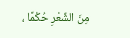مِنَ الشِّعْرِ حُكْمًا ،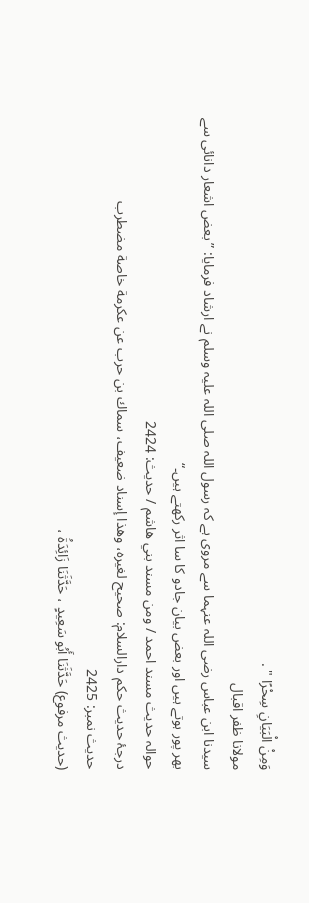وَمِنْ الْبَيَانِ سِحْرًا " .
مولانا ظفر اقبال
سیدنا ابن عباس رضی اللہ عنہما سے مروی ہے کہ رسول اللہ صلی اللہ علیہ وسلم نے ارشاد فرمایا: ”بعض اشعار دانائی سے بھر پور ہوتے ہیں اور بعض بیان جادو کا سا اثر رکھتے ہیں۔“
حوالہ حدیث مسند احمد / ومن مسند بني هاشم / حدیث: 2424
درجۂ حدیث حکم دارالسلام: صحيح لغيره، وهذا إسناد ضعيف، سماك بن حرب عن عكرمة خاصة مضطرب
حدیث نمبر: 2425
(حديث مرفوع) حَدَّثَنَا أَبُو سَعِيدٍ ، حَدَّثَنَا زَائِدَةُ ،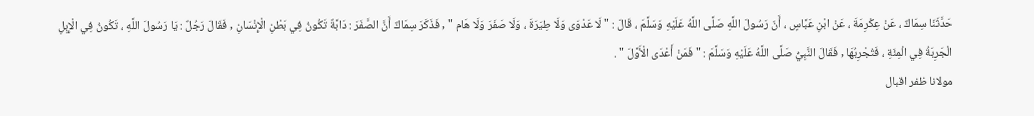حَدَّثَنَا سِمَاكٌ ، عَنْ عِكْرِمَةَ ، عَنْ ابْنِ عَبَّاسٍ ، أَنّ رَسُولَ اللَّهِ صَلَّى اللَّهُ عَلَيْهِ وَسَلَّمَ ، قَالَ : " لَا عَدْوَى وَلَا طِيَرَةَ ، وَلَا صَفَرَ وَلَا هَام " , فَذَكَرَ سِمَاكٌ أَنَّ الصَّفَرَ : دَابَّةٌ تَكُونُ فِي بَطْنِ الْإِنْسَانِ , فَقَالَ رَجُلٌ : يَا رَسُولَ اللَّهِ ، تَكُونُ فِي الْإِبِلِ الْجَرِبَةُ فِي الْمِئَةِ ، فَتُجْرِبُهَا , فَقَالَ النَّبِيُّ صَلَّى اللَّهُ عَلَيْهِ وَسَلَّمَ : " فَمَنْ أَعْدَى الْأَوَّلَ " .
مولانا ظفر اقبال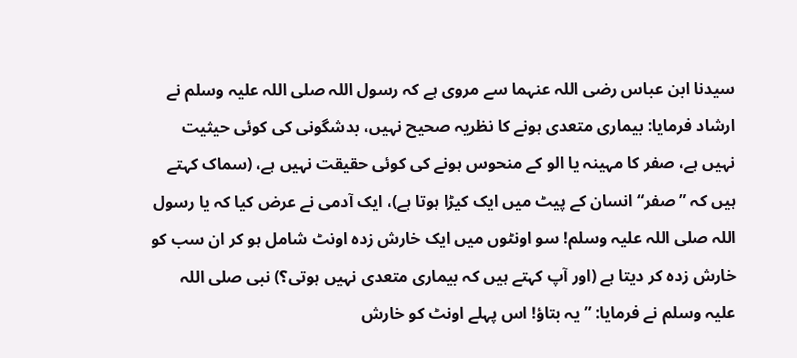سیدنا ابن عباس رضی اللہ عنہما سے مروی ہے کہ رسول اللہ صلی اللہ علیہ وسلم نے ارشاد فرمایا: بیماری متعدی ہونے کا نظریہ صحیح نہیں، بدشگونی کی کوئی حیثیت نہیں ہے، صفر کا مہینہ یا الو کے منحوس ہونے کی کوئی حقیقت نہیں ہے، (سماک کہتے ہیں کہ ”صفر“ انسان کے پیٹ میں ایک کیڑا ہوتا ہے)، ایک آدمی نے عرض کیا کہ یا رسول اللہ صلی اللہ علیہ وسلم! سو اونٹوں میں ایک خارش زدہ اونٹ شامل ہو کر ان سب کو خارش زدہ کر دیتا ہے (اور آپ کہتے ہیں کہ بیماری متعدی نہیں ہوتی؟) نبی صلی اللہ علیہ وسلم نے فرمایا: ”یہ بتاؤ! اس پہلے اونٹ کو خارش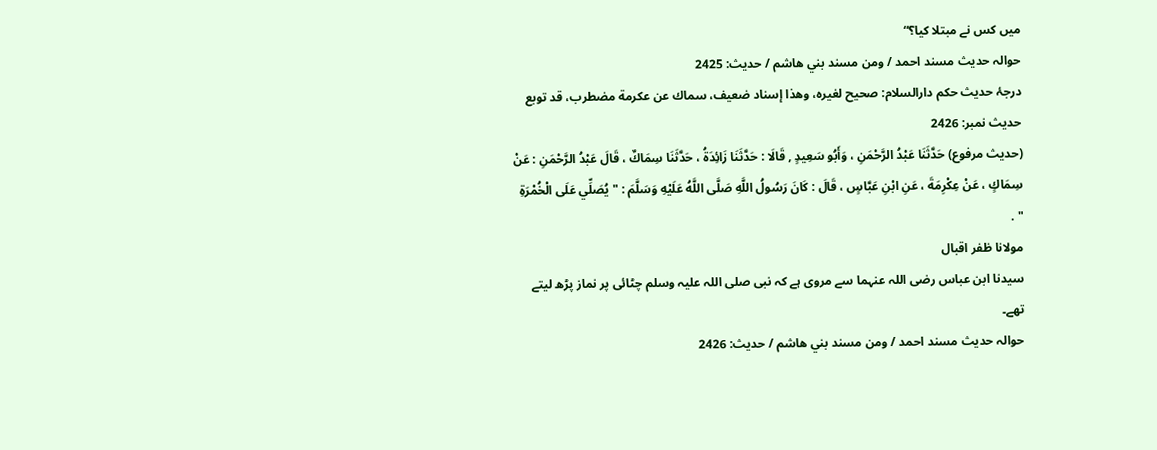میں کس نے مبتلا کیا؟“
حوالہ حدیث مسند احمد / ومن مسند بني هاشم / حدیث: 2425
درجۂ حدیث حکم دارالسلام: صحيح لغيره، وهذا إسناد ضعيف، سماك عن عكرمة مضطرب، قد توبع
حدیث نمبر: 2426
(حديث مرفوع) حَدَّثَنَا عَبْدُ الرَّحْمَنِ ، وَأَبُو سَعِيدٍ , قَالَا : حَدَّثَنَا زَائِدَةُ ، حَدَّثَنَا سِمَاكٌ ، قَالَ عَبْدُ الرَّحْمَنِ : عَنْ سِمَاكٍ ، عَنْ عِكْرِمَةَ ، عَنِ ابْنِ عَبَّاسٍ ، قَالَ : كَانَ رَسُولُ اللَّهِ صَلَّى اللَّهُ عَلَيْهِ وَسَلَّمَ : " يُصَلِّي عَلَى الْخُمْرَةِ " .
مولانا ظفر اقبال
سیدنا ابن عباس رضی اللہ عنہما سے مروی ہے کہ نبی صلی اللہ علیہ وسلم چٹائی پر نماز پڑھ لیتے تھے۔
حوالہ حدیث مسند احمد / ومن مسند بني هاشم / حدیث: 2426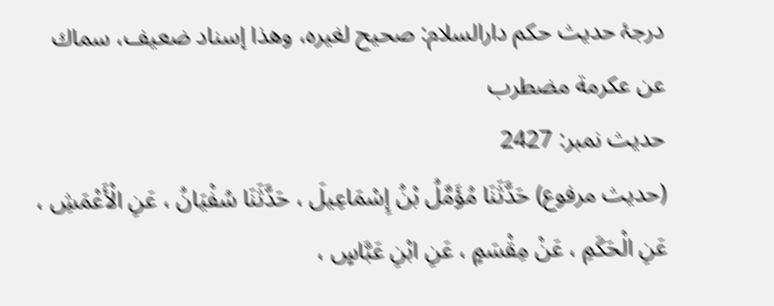درجۂ حدیث حکم دارالسلام: صحيح لغيره، وهذا إسناد ضعيف، سماك عن عكرمة مضطرب
حدیث نمبر: 2427
(حديث مرفوع) حَدَّثَنَا مُؤَمَّلُ بْنُ إِسْمَاعِيلَ ، حَدَّثَنَا سُفْيَانُ ، عَنِ الْأَعْمَشِ ، عَنِ الْحَكَمِ ، عَنْ مِقْسَمٍ ، عَنِ ابْنِ عَبَّاسٍ ،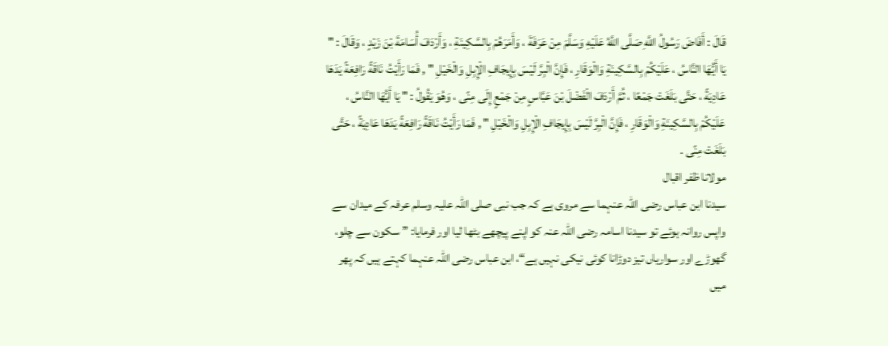قَالَ : أَفَاضَ رَسُولُ اللَّهِ صَلَّى اللَّهُ عَلَيْهِ وَسَلَّمَ مِنْ عَرَفَةَ ، وَأَمَرَهُمْ بِالسَّكِينَةِ ، وَأَرْدَفَ أُسَامَةَ بْنَ زَيْدٍ ، وَقَالَ : " يَا أَيُّهَا النَّاسُ ، عَلَيْكُمْ بِالسَّكِينَةِ وَالْوَقَارِ ، فَإِنَّ الْبِرَّ لَيْسَ بِإِيجَافِ الْإِبِلِ وَالْخَيْلِ " , فَمَا رَأَيْتُ نَاقَةً رَافِعَةً يَدَهَا عَادِيَةً ، حَتَّى بَلَغَتْ جَمْعًا ، ثُمَّ أَرْدَفَ الْفَضْلَ بْنَ عَبَّاسٍ مِنْ جَمْعٍ إِلَى مِنًى ، وَهُوَ يَقُولُ : " يَا أَيُّهَا النَّاسُ ، عَلَيْكُمْ بِالسَّكِينَةِ وَالْوَقَارِ ، فَإِنَّ الْبِرَّ لَيْسَ بِإِيجَافِ الْإِبِلِ وَالْخَيْلِ " , فَمَا رَأَيْتُ نَاقَةً رَافِعَةً يَدَهَا عَادِيَةً ، حَتَّى بَلَغَتْ مِنًى .
مولانا ظفر اقبال
سیدنا ابن عباس رضی اللہ عنہما سے مروی ہے کہ جب نبی صلی اللہ علیہ وسلم عرفہ کے میدان سے واپس روانہ ہوئے تو سیدنا اسامہ رضی اللہ عنہ کو اپنے پیچھے بٹھا لیا اور فرمایا: ”سکون سے چلو، گھوڑے اور سواریاں تیز دوڑانا کوئی نیکی نہیں ہے“، ابن عباس رضی اللہ عنہما کہتے ہیں کہ پھر میں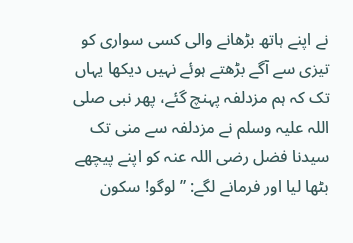نے اپنے ہاتھ بڑھانے والی کسی سواری کو تیزی سے آگے بڑھتے ہوئے نہیں دیکھا یہاں تک کہ ہم مزدلفہ پہنچ گئے، پھر نبی صلی اللہ علیہ وسلم نے مزدلفہ سے منی تک سیدنا فضل رضی اللہ عنہ کو اپنے پیچھے بٹھا لیا اور فرمانے لگے: ”لوگو! سکون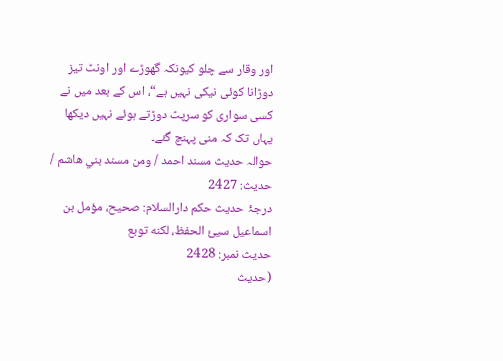اور وقار سے چلو کیونکہ گھوڑے اور اونٹ تیز دوڑانا کوئی نیکی نہیں ہے“، اس کے بعد میں نے کسی سواری کو سرپٹ دوڑتے ہوئے نہیں دیکھا یہاں تک کہ منی پہنچ گئے۔
حوالہ حدیث مسند احمد / ومن مسند بني هاشم / حدیث: 2427
درجۂ حدیث حکم دارالسلام: صحيح، مؤمل بن اسماعيل سيئ الحفظ، لكنه توبع
حدیث نمبر: 2428
(حديث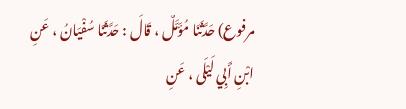مرفوع) حَدَّثَنَا مُؤَمَّلٌ ، قَالَ : حَدَّثَنَا سُفْيَانُ ، عَنِ ابْنِ أَبِي لَيْلَى ، عَنِ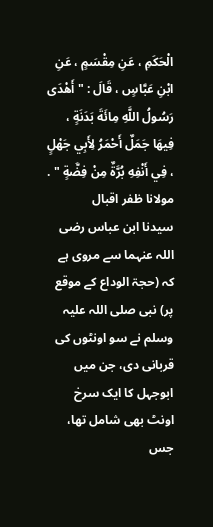الْحَكَمِ ، عَنِ مِقْسَمٍ ، عَنِ ابْنِ عَبَّاسٍ ، قَالَ : " أَهْدَى رَسُولُ اللَّهِ مِائَةَ بَدَنَةٍ ، فِيهَا جَمَلٌ أَحْمَرُ لِأَبِي جَهْلٍ ، فِي أَنْفِهِ بُرَّةٌ مِنْ فِضَّةٍ " .
مولانا ظفر اقبال
سیدنا ابن عباس رضی اللہ عنہما سے مروی ہے کہ (حجۃ الوداع کے موقع پر) نبی صلی اللہ علیہ وسلم نے سو اونٹوں کی قربانی دی، جن میں ابوجہل کا ایک سرخ اونٹ بھی شامل تھا، جس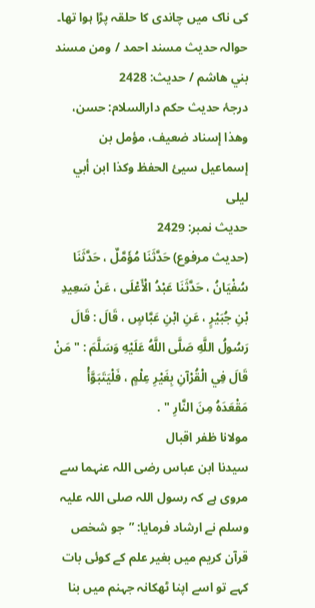کی ناک میں چاندی کا حلقہ پڑا ہوا تھا۔
حوالہ حدیث مسند احمد / ومن مسند بني هاشم / حدیث: 2428
درجۂ حدیث حکم دارالسلام: حسن، وهذا إسناد ضعيف، مؤمل بن إسماعيل سيئ الحفظ وكذا ابن أبي ليلى
حدیث نمبر: 2429
(حديث مرفوع) حَدَّثَنَا مُؤَمَّلٌ ، حَدَّثَنَا سُفْيَانُ ، حَدَّثَنَا عَبْدُ الْأَعْلَى ، عَنْ سَعِيدِ بْنِ جُبَيْرٍ ، عَنِ ابْنِ عَبَّاسٍ ، قَالَ : قَالَ رَسُولُ اللَّهِ صَلَّى اللَّهُ عَلَيْهِ وَسَلَّمَ : " مَنْ قَالَ فِي الْقُرْآنِ بِغَيْرِ عِلْمٍ ، فَلْيَتَبَوَّأْ مَقْعَدَهُ مِنَ النَّارِ " .
مولانا ظفر اقبال
سیدنا ابن عباس رضی اللہ عنہما سے مروی ہے کہ رسول اللہ صلی اللہ علیہ وسلم نے ارشاد فرمایا: ”جو شخص قرآن کریم میں بغیر علم کے کوئی بات کہے تو اسے اپنا ٹھکانہ جہنم میں بنا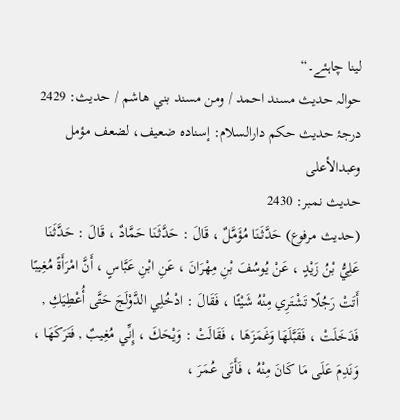لینا چاہئے۔“
حوالہ حدیث مسند احمد / ومن مسند بني هاشم / حدیث: 2429
درجۂ حدیث حکم دارالسلام: إسناده ضعيف، لضعف مؤمل وعبدالأعلى
حدیث نمبر: 2430
(حديث مرفوع) حَدَّثَنَا مُؤَمَّلٌ ، قَالَ : حَدَّثَنَا حَمَّادٌ ، قَالَ : حَدَّثَنَا عَلِيُّ بْنُ زَيْدٍ ، عَنْ يُوسُفَ بْنِ مِهْرَانَ ، عَنِ ابْنِ عَبَّاسٍ ، أَنَّ امْرَأَةً مُغِيبًا أَتَتْ رَجُلًا تَشْتَرِي مِنْهُ شَيْئًا ، فَقَالَ : ادْخُلِي الدَّوْلَجَ حَتَّى أُعْطِيَكِ , فَدَخَلَتْ ، فَقَبَّلَهَا وَغَمَزَهَا ، فَقَالَتْ : وَيْحَكَ ، إِنِّي مُغِيبٌ , فَتَرَكَهَا ، وَنَدِمَ عَلَى مَا كَانَ مِنْهُ ، فَأَتَى عُمَرَ ،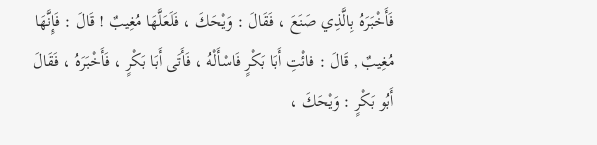فَأَخْبَرَهُ بِالَّذِي صَنَعَ ، فَقَالَ : وَيْحَكَ ، فَلَعَلَّهَا مُغِيبٌ ! قَالَ : فَإِنَّهَا مُغِيبٌ , قَالَ : فائْتِ أَبَا بَكْرٍ فَاسْأَلْهُ ، فَأَتَى أَبَا بَكْرٍ ، فَأَخْبَرَهُ ، فَقَالَ أَبُو بَكْرٍ : وَيْحَكَ ،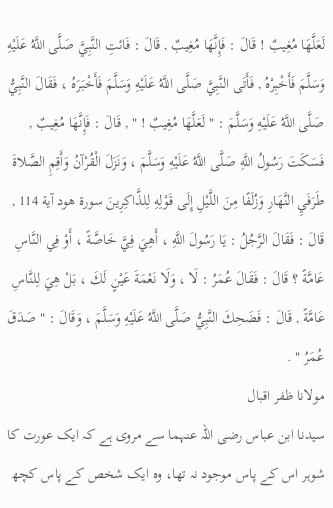لَعَلَّهَا مُغِيبٌ ! قَالَ : فَإِنَّهَا مُغِيبٌ , قَالَ : فَائتِ النَّبِيَّ صَلَّى اللَّهُ عَلَيْهِ وَسَلَّمَ فَأَخْبِرْهُ , فَأَتَى النَّبِيَّ صَلَّى اللَّهُ عَلَيْهِ وَسَلَّمَ فَأَخْبَرَهُ ، فَقَالَ النَّبِيُّ صَلَّى اللَّهُ عَلَيْهِ وَسَلَّمَ : " لَعَلَّهَا مُغِيبٌ ! " , قَالَ : فَإِنَّهَا مُغِيبٌ , فَسَكَتَ رَسُولُ اللَّهِ صَلَّى اللَّهُ عَلَيْهِ وَسَلَّمَ ، وَنَزَلَ الْقُرْآنُ وَأَقِمِ الصَّلاةَ طَرَفَيِ النَّهَارِ وَزُلَفًا مِنَ اللَّيْلِ إِلَى قَوْلِهِ لِلذَّاكِرِينَ سورة هود آية 114 , قَالَ : فَقَالَ الرَّجُلُ : يَا رَسُولَ اللَّهِ ، أَهِيَ فِيَّ خَاصَّةً ، أَوْ فِي النَّاسِ عَامَّةً ؟ قَالَ : فَقَالَ عُمَرُ : لَا ، وَلَا نَعْمَةَ عَيْنٍ لَكَ ، بَلْ هِيَ لِلنَّاسِ عَامَّةً , قَالَ : فَضَحِكَ النَّبِيُّ صَلَّى اللَّهُ عَلَيْهِ وَسَلَّمَ ، وَقَالَ : " صَدَقَ عُمَرُ " .
مولانا ظفر اقبال
سیدنا ابن عباس رضی اللہ عنہما سے مروی ہے کہ ایک عورت کا شوہر اس کے پاس موجود نہ تھا، وہ ایک شخص کے پاس کچھ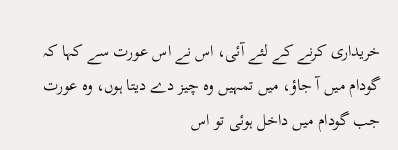خریداری کرنے کے لئے آئی، اس نے اس عورت سے کہا کہ گودام میں آ جاؤ، میں تمہیں وہ چیز دے دیتا ہوں، وہ عورت جب گودام میں داخل ہوئی تو اس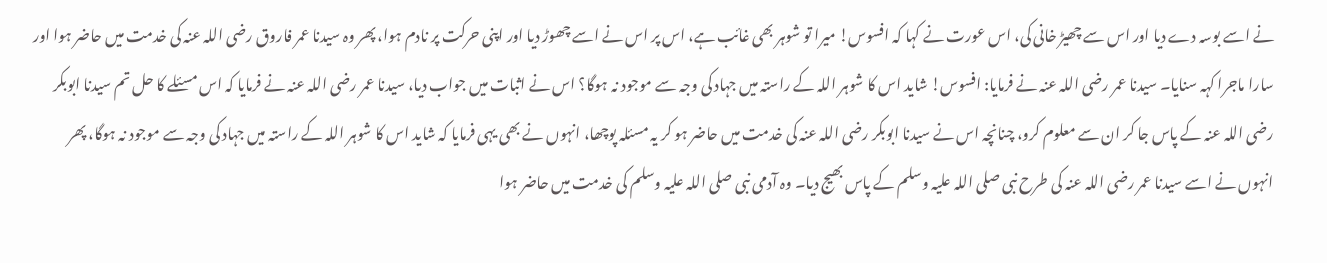نے اسے بوسہ دے دیا اور اس سے چھیڑ خانی کی، اس عورت نے کہا کہ افسوس! میرا تو شوہر بھی غائب ہے، اس پر اس نے اسے چھوڑ دیا اور اپنی حرکت پر نادم ہوا، پھر وہ سیدنا عمر فاروق رضی اللہ عنہ کی خدمت میں حاضر ہوا اور سارا ماجرا کہہ سنایا۔ سیدنا عمر رضی اللہ عنہ نے فرمایا: افسوس! شاید اس کا شوہر اللہ کے راستہ میں جہاد کی وجہ سے موجود نہ ہوگا؟ اس نے اثبات میں جواب دیا، سیدنا عمر رضی اللہ عنہ نے فرمایا کہ اس مسئلے کا حل تم سیدنا ابوبکر رضی اللہ عنہ کے پاس جا کر ان سے معلوم کرو، چنانچہ اس نے سیدنا ابوبکر رضی اللہ عنہ کی خدمت میں حاضر ہو کر یہ مسئلہ پوچھا، انہوں نے بھی یہی فرمایا کہ شاید اس کا شوہر اللہ کے راستہ میں جہاد کی وجہ سے موجود نہ ہوگا، پھر انہوں نے اسے سیدنا عمر رضی اللہ عنہ کی طرح نبی صلی اللہ علیہ وسلم کے پاس بھیج دیا۔ وہ آدمی نبی صلی اللہ علیہ وسلم کی خدمت میں حاضر ہوا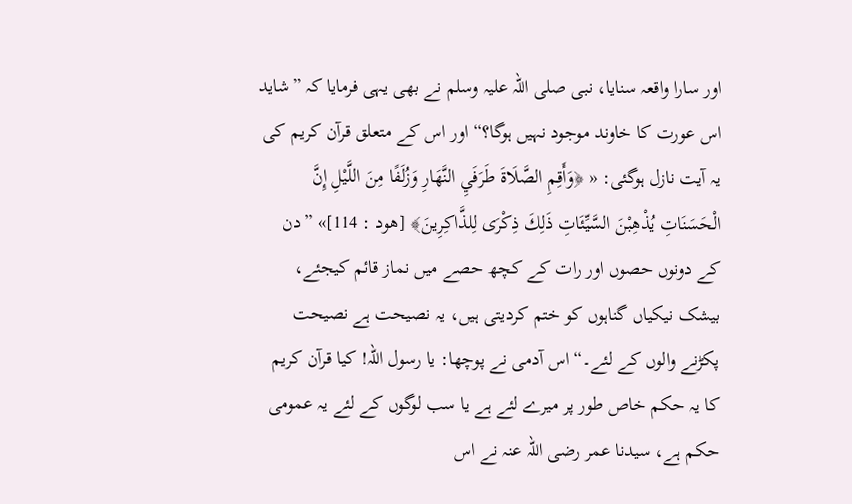اور سارا واقعہ سنایا، نبی صلی اللہ علیہ وسلم نے بھی یہی فرمایا کہ ”شاید اس عورت کا خاوند موجود نہیں ہوگا؟“ اور اس کے متعلق قرآن کریم کی یہ آیت نازل ہوگئی: « ﴿وَأَقِمِ الصَّلَاةَ طَرَفَيِ النَّهَارِ وَزُلَفًا مِنَ اللَّيْلِ إِنَّ الْحَسَنَاتِ يُذْهِبْنَ السَّيِّئَاتِ ذَلِكَ ذِكْرَى لِلذَّاكِرِينَ﴾ [هود : 114]» ”دن کے دونوں حصوں اور رات کے کچھ حصے میں نماز قائم کیجئے، بیشک نیکیاں گناہوں کو ختم کردیتی ہیں، یہ نصیحت ہے نصیحت پکڑنے والوں کے لئے۔“ اس آدمی نے پوچھا: یا رسول اللہ! کیا قرآن کریم کا یہ حکم خاص طور پر میرے لئے ہے یا سب لوگوں کے لئے یہ عمومی حکم ہے، سیدنا عمر رضی اللہ عنہ نے اس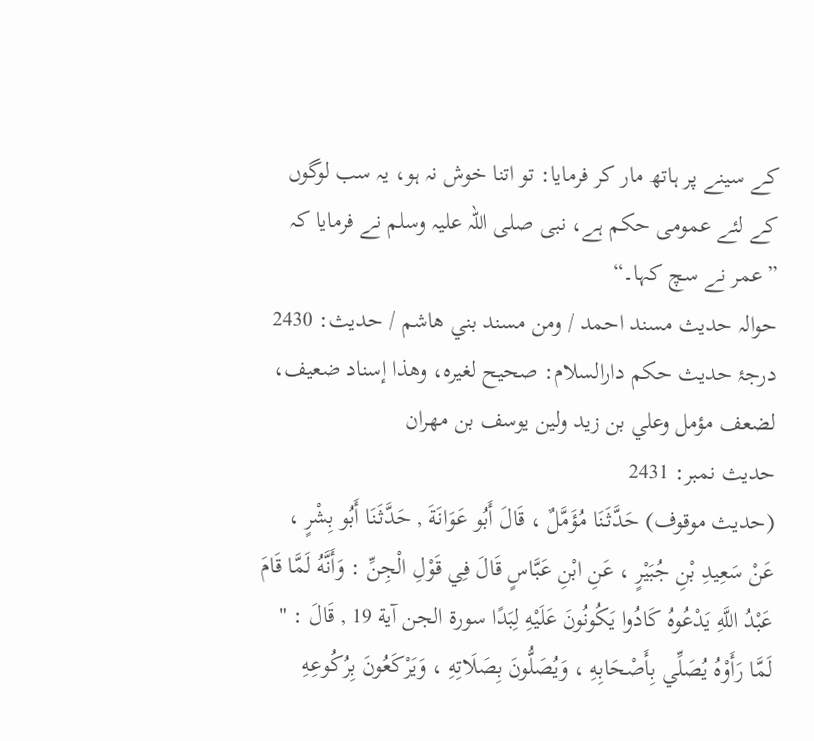کے سینے پر ہاتھ مار کر فرمایا: تو اتنا خوش نہ ہو، یہ سب لوگوں کے لئے عمومی حکم ہے، نبی صلی اللہ علیہ وسلم نے فرمایا کہ ”عمر نے سچ کہا۔“
حوالہ حدیث مسند احمد / ومن مسند بني هاشم / حدیث: 2430
درجۂ حدیث حکم دارالسلام: صحيح لغيره، وهذا إسناد ضعيف، لضعف مؤمل وعلي بن زيد ولين يوسف بن مهران
حدیث نمبر: 2431
(حديث موقوف) حَدَّثَنَا مُؤَمَّلٌ ، قَالَ أَبُو عَوَانَةَ , حَدَّثَنَا أَبُو بِشْرٍ ، عَنْ سَعِيدِ بْنِ جُبَيْرٍ ، عَنِ ابْنِ عَبَّاسٍ قَالَ فِي قَوْلِ الْجِنِّ : وَأَنَّهُ لَمَّا قَامَ عَبْدُ اللَّهِ يَدْعُوهُ كَادُوا يَكُونُونَ عَلَيْهِ لِبَدًا سورة الجن آية 19 , قَالَ : " لَمَّا رَأَوْهُ يُصَلِّي بِأَصْحَابِهِ ، وَيُصَلُّونَ بِصَلَاتِهِ ، وَيَرْكَعُونَ بِرُكُوعِهِ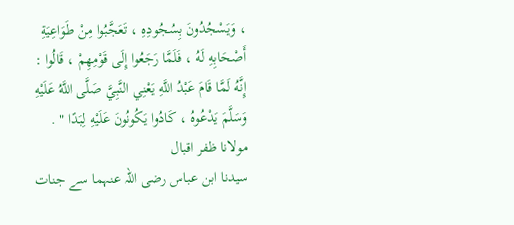، وَيَسْجُدُونَ بِسُجُودِهِ ، تَعَجَّبُوا مِنْ طَوَاعِيَةِ أَصْحَابِهِ لَهُ ، فَلَمَّا رَجَعُوا إِلَى قَوْمِهِمْ ، قَالُوا : إِنَّهُ لَمَّا قَامَ عَبْدُ اللَّهِ يَعْنِي النَّبِيَّ صَلَّى اللَّهُ عَلَيْهِ وَسَلَّمَ يَدْعُوهُ ، كَادُوا يَكُونُونَ عَلَيْهِ لِبَدًا " .
مولانا ظفر اقبال
سیدنا ابن عباس رضی اللہ عنہما سے جنات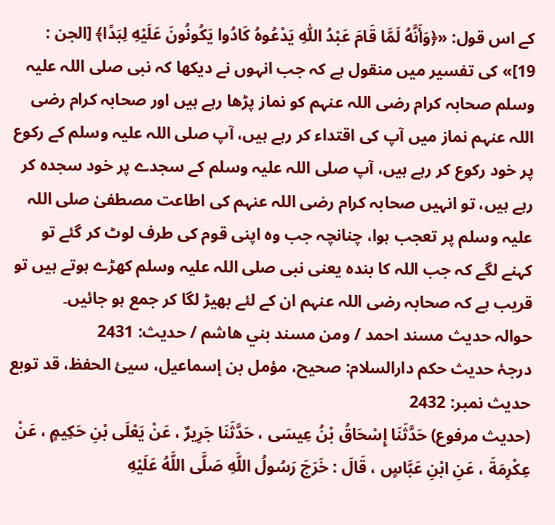کے اس قول: «﴿وَأَنَّهُ لَمَّا قَامَ عَبْدُ اللّٰهِ يَدْعُوهُ كَادُوا يَكُونُونَ عَلَيْهِ لِبَدًا﴾ [الجن : 19]» کی تفسیر میں منقول ہے کہ جب انہوں نے دیکھا کہ نبی صلی اللہ علیہ وسلم صحابہ کرام رضی اللہ عنہم کو نماز پڑھا رہے ہیں اور صحابہ کرام رضی اللہ عنہم نماز میں آپ کی اقتداء کر رہے ہیں، آپ صلی اللہ علیہ وسلم کے رکوع پر خود رکوع کر رہے ہیں، آپ صلی اللہ علیہ وسلم کے سجدے پر خود سجدہ کر رہے ہیں، تو انہیں صحابہ کرام رضی اللہ عنہم کی اطاعت مصطفیٰ صلی اللہ علیہ وسلم پر تعجب ہوا، چنانچہ جب وہ اپنی قوم کی طرف لوٹ کر گئے تو کہنے لگے کہ جب اللہ کا بندہ یعنی نبی صلی اللہ علیہ وسلم کھڑے ہوتے ہیں تو قریب ہے کہ صحابہ رضی اللہ عنہم ان کے لئے بھیڑ لگا کر جمع ہو جائیں۔
حوالہ حدیث مسند احمد / ومن مسند بني هاشم / حدیث: 2431
درجۂ حدیث حکم دارالسلام: صحيح، مؤمل بن إسماعيل، سيئ الحفظ، قد توبع
حدیث نمبر: 2432
(حديث مرفوع) حَدَّثَنَا إِسْحَاقُ بْنُ عِيسَى ، حَدَّثَنَا جَرِيرٌ ، عَنْ يَعْلَى بْنِ حَكِيمٍ ، عَنْ عِكْرِمَةَ ، عَنِ ابْنِ عَبَّاسٍ ، قَالَ : خَرَجَ رَسُولُ اللَّهِ صَلَّى اللَّهُ عَلَيْهِ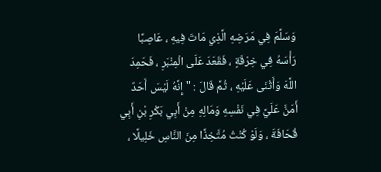وَسَلَّمَ فِي مَرَضِهِ الَّذِي مَاتَ فِيهِ ، عَاصِبًا رَأْسَهُ فِي خِرْقَةٍ ، فَقَعَدَ عَلَى الْمِنْبَرِ ، فَحَمِدَ اللَّهَ وَأَثْنَى عَلَيْهِ ، ثُمَّ قَالَ : " إِنَّهُ لَيْسَ أَحَدٌ أَمَنَّ عَلَيَّ فِي نَفْسِهِ وَمَالِهِ مِنْ أَبِي بَكْرِ بْنِ أَبِي قُحَافَةَ ، وَلَوْ كُنْتُ مُتَّخِذًا مِنَ النَّاسِ خَلِيلًا ،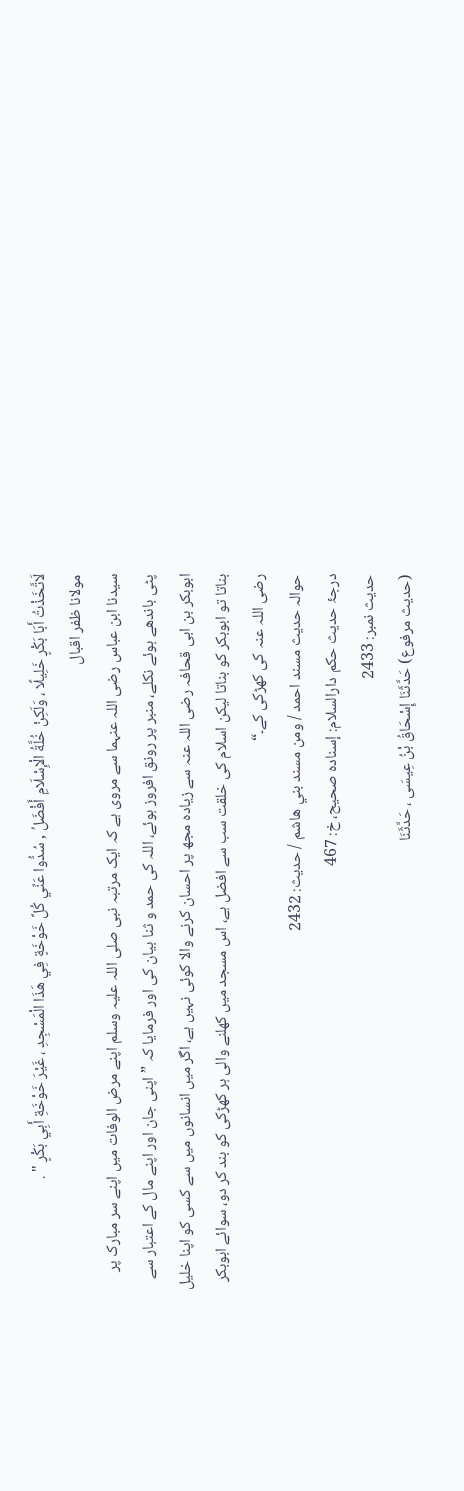لَاتَّخَذْتُ أَبَا بَكْرٍ خَلِيلًا ، وَلَكِنْ خُلَّةُ الْإِسْلَامِ أَفْضَلُ , سُدُّوا عَنِّي كُلَّ خَوْخَةٍ فِي هَذَا الْمَسْجِدِ ، غَيْرَ خَوْخَةِ أَبِي بَكْرٍ " .
مولانا ظفر اقبال
سیدنا ابن عباس رضی اللہ عنہما سے مروی ہے کہ ایک مرتبہ نبی صلی اللہ علیہ وسلم اپنے مرض الوفات میں اپنے سر مبارک پر پٹی باندھے ہوئے نکلے، منبر پر رونق افروز ہوئے، اللہ کی حمد و ثنا بیان کی اور فرمایا کہ ”اپنی جان اور اپنے مال کے اعتبار سے ابوبکر بن ابی قحافہ رضی اللہ عنہ سے زیادہ مجھ پر احسان کرنے والا کوئی نہیں ہے، اگر میں انسانوں میں سے کسی کو اپنا خلیل بناتا تو ابوبکر کو بناتا لیکن اسلام کی خلقت سب سے افضل ہے، اس مسجد میں کھلنے والی ہر کھڑکی کو بند کر دو، سوائے ابوبکر رضی اللہ عنہ کی کھڑکی کے۔“
حوالہ حدیث مسند احمد / ومن مسند بني هاشم / حدیث: 2432
درجۂ حدیث حکم دارالسلام: إسناده صحيح، خ: 467
حدیث نمبر: 2433
(حديث مرفوع) حَدَّثَنَا إِسْحَاقُ بْنُ عِيسَى ، حَدَّثَنَا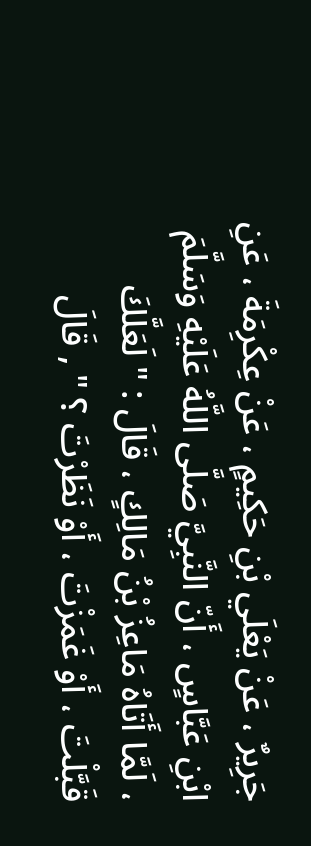جَرِيرٌ ، عَنْ يَعْلَي بْنِ حَكِيمٍ ، عَنْ عِكْرِمَةَ ، عَنِ ابْنِ عَبَّاسٍ ، أَنّ النَّبِيَّ صَلَّى اللَّهُ عَلَيْهِ وَسَلَّمَ ، لَمَّا أَتَاهُ مَاعِزُ بْنُ مَالِكٍ ، قَالَ : " لَعَلَّكَ قَبَّلْتَ ، أَوْ غَمَزْتَ ، أَوْ نَظَرْتَ ؟ " , قَالَ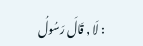: لَا , قَالَ رَسُولُ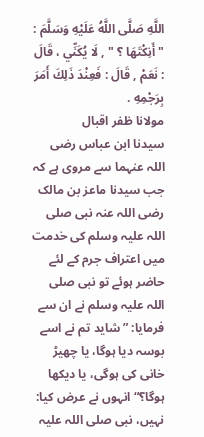اللَّهِ صَلَّى اللَّهُ عَلَيْهِ وَسَلَّمَ : " أَنِكْتَهَا ؟ " , لَا يُكَنِّي ، قَالَ : نَعَمْ , قَالَ : فَعِنْدَ ذَلِكَ أَمَرَ بِرَجْمِهِ .
مولانا ظفر اقبال
سیدنا ابن عباس رضی اللہ عنہما سے مروی ہے کہ جب سیدنا ماعز بن مالک رضی اللہ عنہ نبی صلی اللہ علیہ وسلم کی خدمت میں اعتراف جرم کے لئے حاضر ہوئے تو نبی صلی اللہ علیہ وسلم نے ان سے فرمایا: ”شاید تم نے اسے بوسہ دیا ہوگا، یا چھیڑ خانی کی ہوگی، یا دیکھا ہوگا؟“ انہوں نے عرض کیا: نہیں، نبی صلی اللہ علیہ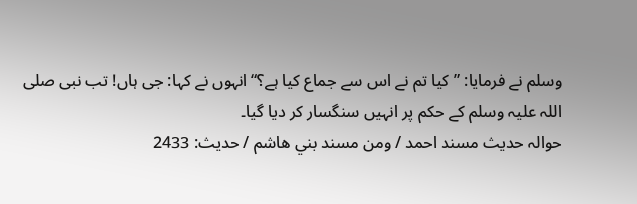وسلم نے فرمایا: ”کیا تم نے اس سے جماع کیا ہے؟“ انہوں نے کہا: جی ہاں! تب نبی صلی اللہ علیہ وسلم کے حکم پر انہیں سنگسار کر دیا گیا۔
حوالہ حدیث مسند احمد / ومن مسند بني هاشم / حدیث: 2433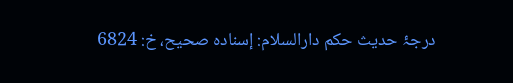درجۂ حدیث حکم دارالسلام: إسناده صحيح، خ: 6824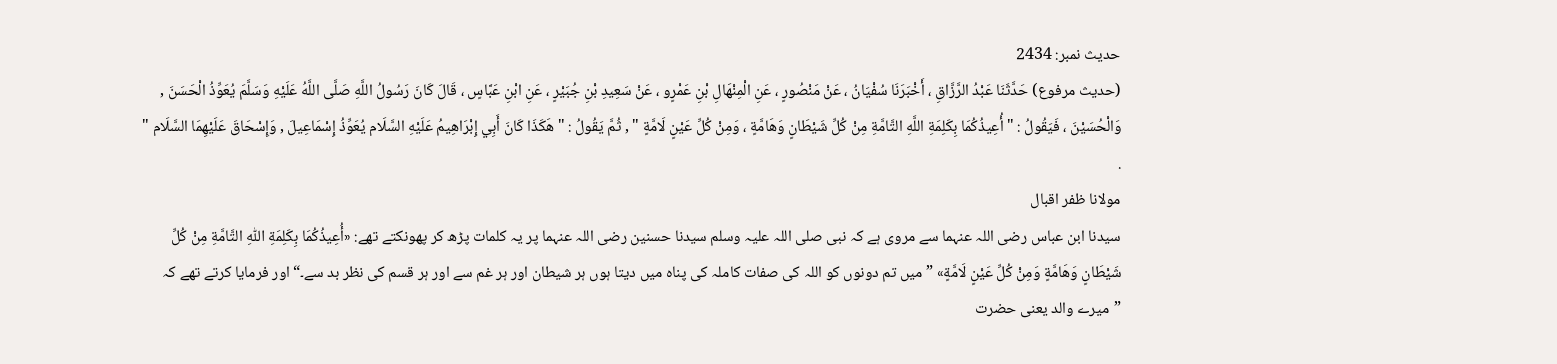حدیث نمبر: 2434
(حديث مرفوع) حَدَّثَنَا عَبْدُ الرَّزَّاقِ ، أَخْبَرَنَا سُفْيَانُ ، عَنْ مَنْصُورٍ ، عَنِ الْمِنْهَالِ بْنِ عَمْرٍو ، عَنْ سَعِيدِ بْنِ جُبَيْرٍ ، عَنِ ابْنِ عَبَّاسٍ ، قَالَ كَانَ رَسُولُ اللَّهِ صَلَّى اللَّهُ عَلَيْهِ وَسَلَّمَ يُعَوِّذُ الْحَسَنَ , وَالْحُسَيْنَ ، فَيَقُولُ : " أُعِيذُكُمَا بِكَلِمَةِ اللَّهِ التَّامَّةِ مِنْ كُلِّ شَيْطَانٍ وَهَامَّةٍ ، وَمِنْ كُلِّ عَيْنٍ لَامَّةٍ " , ثُمَّ يَقُولُ : " هَكَذَا كَانَ أَبِي إِبْرَاهِيمُ عَلَيْهِ السَّلَام يُعَوِّذُ إِسْمَاعِيلَ , وَإِسْحَاقَ عَلَيْهِمَا السَّلَام " .
مولانا ظفر اقبال
سیدنا ابن عباس رضی اللہ عنہما سے مروی ہے کہ نبی صلی اللہ علیہ وسلم سیدنا حسنین رضی اللہ عنہما پر یہ کلمات پڑھ کر پھونکتے تھے: «أُعِيذُكُمَا بِكَلِمَةِ اللّٰهِ التَّامَّةِ مِنْ كُلِّ شَيْطَانٍ وَهَامَّةٍ وَمِنْ كُلِّ عَيْنٍ لَامَّةٍ» ”میں تم دونوں کو اللہ کی صفات کاملہ کی پناہ میں دیتا ہوں ہر شیطان اور ہر غم سے اور ہر قسم کی نظر بد سے۔“ اور فرمایا کرتے تھے کہ ”میرے والد یعنی حضرت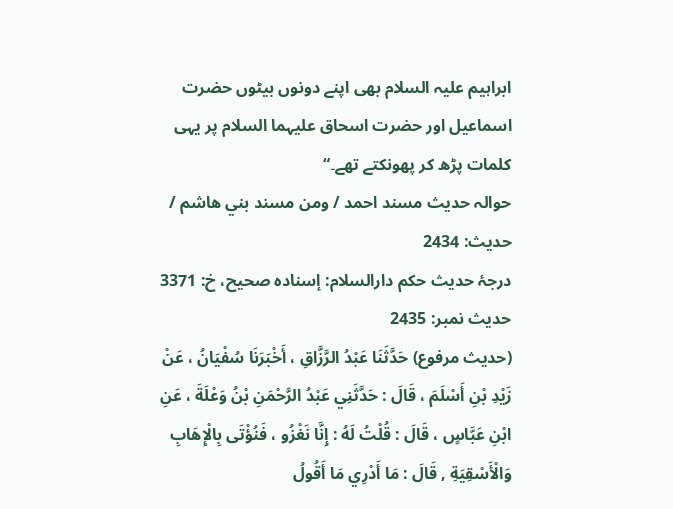ابراہیم علیہ السلام بھی اپنے دونوں بیٹوں حضرت اسماعیل اور حضرت اسحاق علیہما السلام پر یہی کلمات پڑھ کر پھونکتے تھے۔“
حوالہ حدیث مسند احمد / ومن مسند بني هاشم / حدیث: 2434
درجۂ حدیث حکم دارالسلام: إسناده صحيح، خ: 3371
حدیث نمبر: 2435
(حديث مرفوع) حَدَّثَنَا عَبْدُ الرَّزَّاقِ ، أَخْبَرَنَا سُفْيَانُ ، عَنْ زَيْدِ بْنِ أَسْلَمَ ، قَالَ : حَدَّثَنِي عَبْدُ الرَّحْمَنِ بْنُ وَعْلَةَ ، عَنِ ابْنِ عَبَّاسٍ ، قَالَ : قُلْتُ لَهُ : إِنَّا نَغْزُو ، فَنُؤْتَى بِالْإِهَابِ وَالْأَسْقِيَةِ , قَالَ : مَا أَدْرِي مَا أَقُولُ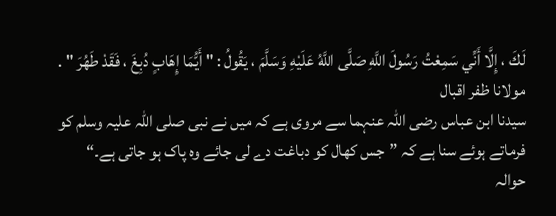لَكَ ، إِلَّا أَنِّي سَمِعْتُ رَسُولَ اللَّهِ صَلَّى اللَّهُ عَلَيْهِ وَسَلَّمَ ، يَقُولُ : " أَيُّمَا إِهَابٍ دُبِغَ ، فَقَدْ طَهُرَ " .
مولانا ظفر اقبال
سیدنا ابن عباس رضی اللہ عنہما سے مروی ہے کہ میں نے نبی صلی اللہ علیہ وسلم کو فرماتے ہوئے سنا ہے کہ ”جس کھال کو دباغت دے لی جائے وہ پاک ہو جاتی ہے۔“
حوالہ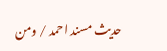حدیث مسند احمد / ومن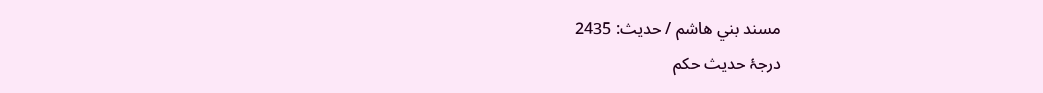مسند بني هاشم / حدیث: 2435
درجۂ حدیث حکم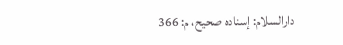دارالسلام: إسناده صحيح، م: 366